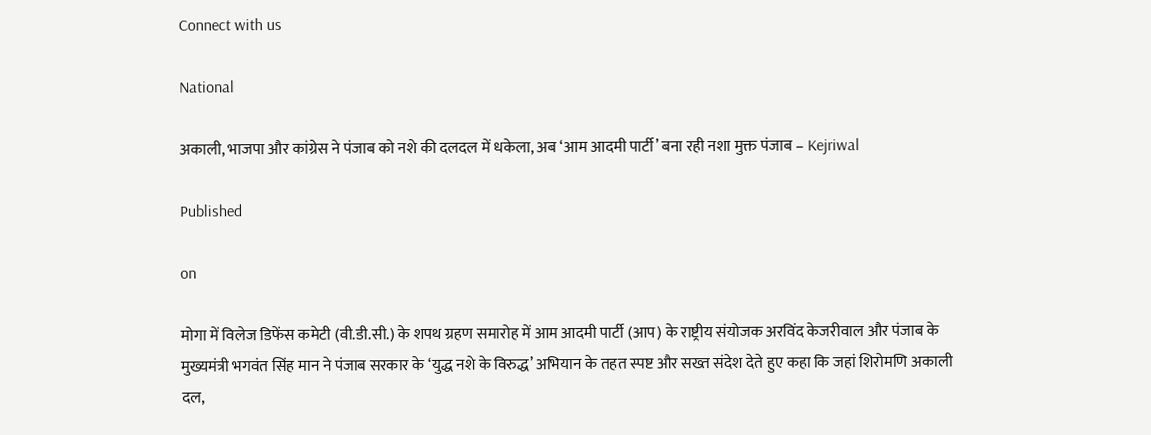Connect with us

National

अकाली, भाजपा और कांग्रेस ने पंजाब को नशे की दलदल में धकेला, अब ‘आम आदमी पार्टी’ बना रही नशा मुक्त पंजाब – Kejriwal

Published

on

मोगा में विलेज डिफेंस कमेटी (वी.डी.सी.) के शपथ ग्रहण समारोह में आम आदमी पार्टी (आप) के राष्ट्रीय संयोजक अरविंद केजरीवाल और पंजाब के मुख्यमंत्री भगवंत सिंह मान ने पंजाब सरकार के ‘युद्ध नशे के विरुद्ध’ अभियान के तहत स्पष्ट और सख्त संदेश देते हुए कहा कि जहां शिरोमणि अकाली दल,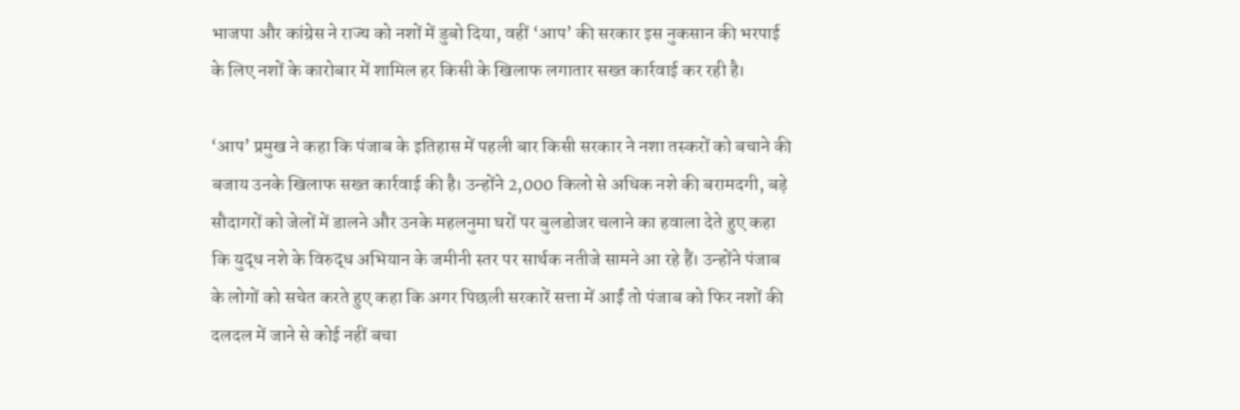भाजपा और कांग्रेस ने राज्य को नशों में डुबो दिया, वहीं ‘आप’ की सरकार इस नुकसान की भरपाई के लिए नशों के कारोबार में शामिल हर किसी के खिलाफ लगातार सख्त कार्रवाई कर रही है।

‘आप’ प्रमुख ने कहा कि पंजाब के इतिहास में पहली बार किसी सरकार ने नशा तस्करों को बचाने की बजाय उनके खिलाफ सख्त कार्रवाई की है। उन्होंने 2,000 किलो से अधिक नशे की बरामदगी, बड़े सौदागरों को जेलों में डालने और उनके महलनुमा घरों पर बुलडोजर चलाने का हवाला देते हुए कहा कि युद्ध नशे के विरुद्ध अभियान के जमीनी स्तर पर सार्थक नतीजे सामने आ रहे हैं। उन्होंने पंजाब के लोगों को सचेत करते हुए कहा कि अगर पिछली सरकारें सत्ता में आईं तो पंजाब को फिर नशों की दलदल में जाने से कोई नहीं बचा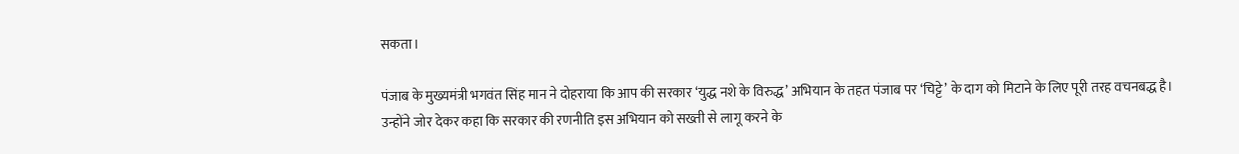सकता।

पंजाब के मुख्यमंत्री भगवंत सिंह मान ने दोहराया कि आप की सरकार ‘युद्ध नशे के विरुद्ध’ अभियान के तहत पंजाब पर ‘चिट्टे’ के दाग को मिटाने के लिए पूरी तरह वचनबद्ध है। उन्होंने जोर देकर कहा कि सरकार की रणनीति इस अभियान को सख्ती से लागू करने के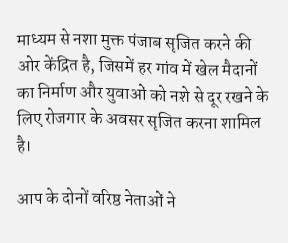माध्यम से नशा मुक्त पंजाब सृजित करने की ओर केंद्रित है, जिसमें हर गांव में खेल मैदानों का निर्माण और युवाओं को नशे से दूर रखने के लिए रोजगार के अवसर सृजित करना शामिल है।

आप के दोनों वरिष्ठ नेताओं ने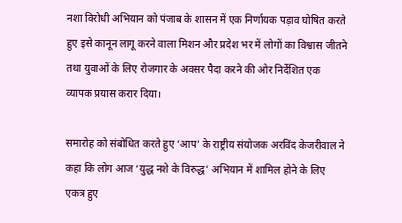नशा विरोधी अभियान को पंजाब के शासन में एक निर्णायक पड़ाव घोषित करते हुए इसे कानून लागू करने वाला मिशन और प्रदेश भर में लोगों का विश्वास जीतने तथा युवाओं के लिए रोजगार के अवसर पैदा करने की ओर निर्देशित एक व्यापक प्रयास करार दिया।

समारोह को संबोधित करते हुए ‘आप’ के राष्ट्रीय संयोजक अरविंद केजरीवाल ने कहा कि लोग आज ‘युद्ध नशे के विरुद्ध’ अभियान में शामिल होने के लिए एकत्र हुए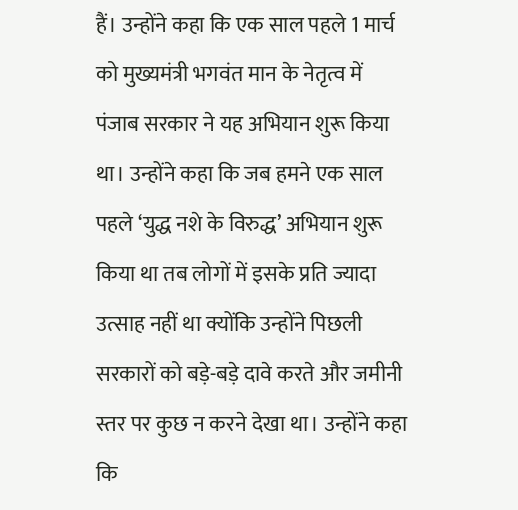हैं। उन्होंने कहा कि एक साल पहले 1 मार्च को मुख्यमंत्री भगवंत मान के नेतृत्व में पंजाब सरकार ने यह अभियान शुरू किया था। उन्होंने कहा कि जब हमने एक साल पहले ‘युद्ध नशे के विरुद्ध’ अभियान शुरू किया था तब लोगों में इसके प्रति ज्यादा उत्साह नहीं था क्योंकि उन्होंने पिछली सरकारों को बड़े-बड़े दावे करते और जमीनी स्तर पर कुछ न करने देखा था। उन्होंने कहा कि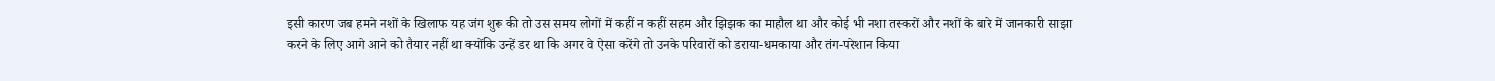इसी कारण जब हमने नशों के खिलाफ यह जंग शुरू की तो उस समय लोगों में कहीं न कहीं सहम और झिझक का माहौल था और कोई भी नशा तस्करों और नशों के बारे में जानकारी साझा करने के लिए आगे आने को तैयार नहीं था क्योंकि उन्हें डर था कि अगर वे ऐसा करेंगे तो उनके परिवारों को डराया-धमकाया और तंग-परेशान किया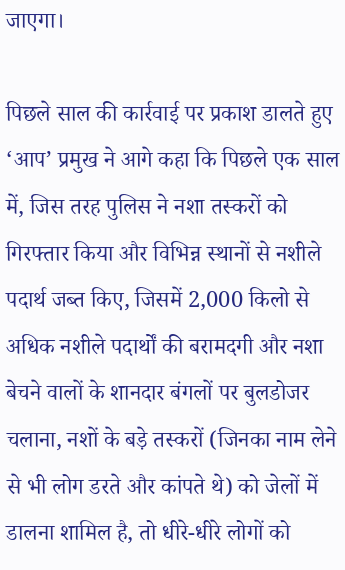जाएगा।

पिछले साल की कार्रवाई पर प्रकाश डालते हुए ‘आप’ प्रमुख ने आगे कहा कि पिछले एक साल में, जिस तरह पुलिस ने नशा तस्करों को गिरफ्तार किया और विभिन्न स्थानों से नशीले पदार्थ जब्त किए, जिसमें 2,000 किलो से अधिक नशीले पदार्थों की बरामदगी और नशा बेचने वालों के शानदार बंगलों पर बुलडोजर चलाना, नशों के बड़े तस्करों (जिनका नाम लेने से भी लोग डरते और कांपते थे) को जेलों में डालना शामिल है, तो धीरे-धीरे लोगों को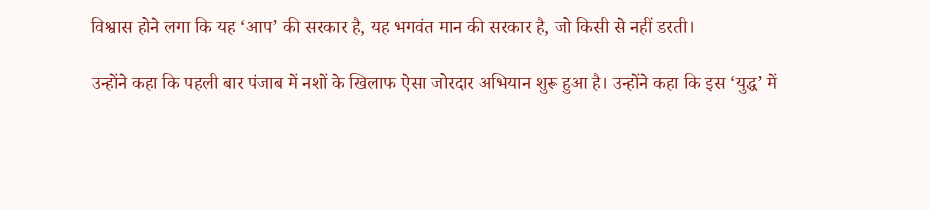विश्वास होने लगा कि यह ‘आप’ की सरकार है, यह भगवंत मान की सरकार है, जो किसी से नहीं डरती।

उन्होंने कहा कि पहली बार पंजाब में नशों के खिलाफ ऐसा जोरदार अभियान शुरू हुआ है। उन्होंने कहा कि इस ‘युद्ध’ में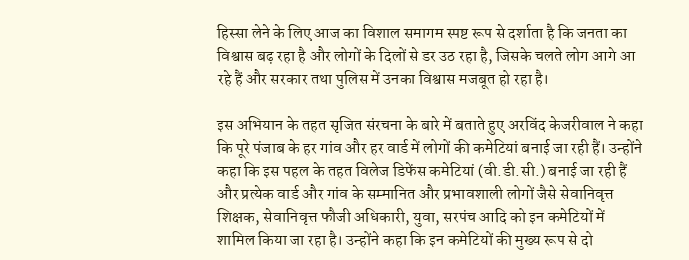हिस्सा लेने के लिए आज का विशाल समागम स्पष्ट रूप से दर्शाता है कि जनता का विश्वास बढ़ रहा है और लोगों के दिलों से डर उठ रहा है, जिसके चलते लोग आगे आ रहे हैं और सरकार तथा पुलिस में उनका विश्वास मजबूत हो रहा है।

इस अभियान के तहत सृजित संरचना के बारे में बताते हुए अरविंद केजरीवाल ने कहा कि पूरे पंजाब के हर गांव और हर वार्ड में लोगों की कमेटियां बनाई जा रही हैं। उन्होंने कहा कि इस पहल के तहत विलेज डिफेंस कमेटियां (वी.डी.सी.) बनाई जा रही हैं और प्रत्येक वार्ड और गांव के सम्मानित और प्रभावशाली लोगों जैसे सेवानिवृत्त शिक्षक, सेवानिवृत्त फौजी अधिकारी, युवा, सरपंच आदि को इन कमेटियों में शामिल किया जा रहा है। उन्होंने कहा कि इन कमेटियों की मुख्य रूप से दो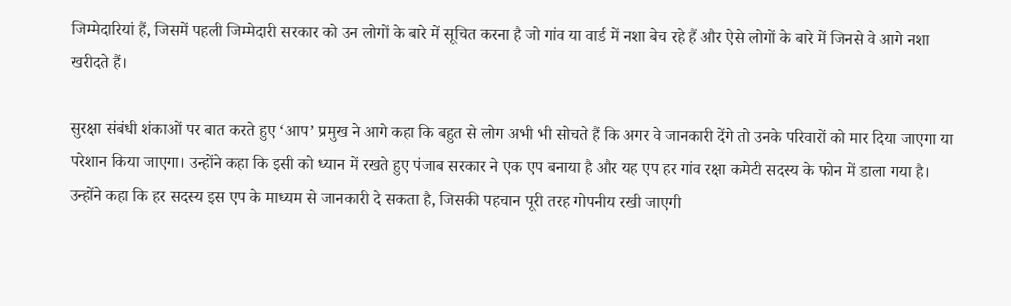जिम्मेदारियां हैं, जिसमें पहली जिम्मेदारी सरकार को उन लोगों के बारे में सूचित करना है जो गांव या वार्ड में नशा बेच रहे हैं और ऐसे लोगों के बारे में जिनसे वे आगे नशा खरीदते हैं।

सुरक्षा संबंधी शंकाओं पर बात करते हुए ‘आप’ प्रमुख ने आगे कहा कि बहुत से लोग अभी भी सोचते हैं कि अगर वे जानकारी देंगे तो उनके परिवारों को मार दिया जाएगा या परेशान किया जाएगा। उन्होंने कहा कि इसी को ध्यान में रखते हुए पंजाब सरकार ने एक एप बनाया है और यह एप हर गांव रक्षा कमेटी सदस्य के फोन में डाला गया है। उन्होंने कहा कि हर सदस्य इस एप के माध्यम से जानकारी दे सकता है, जिसकी पहचान पूरी तरह गोपनीय रखी जाएगी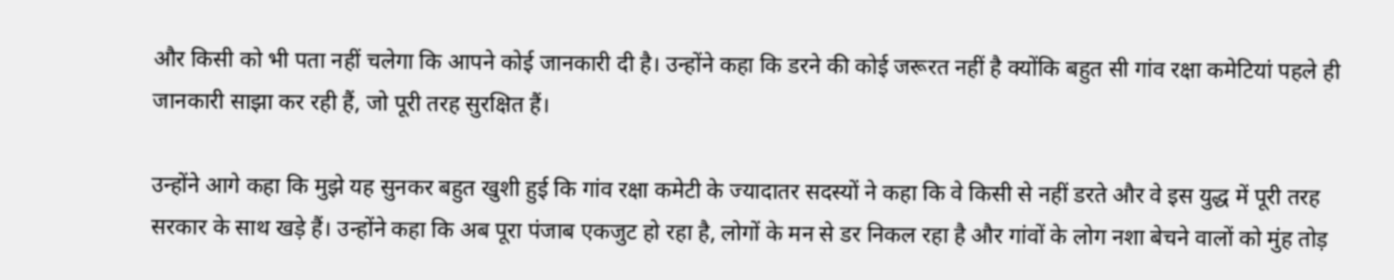और किसी को भी पता नहीं चलेगा कि आपने कोई जानकारी दी है। उन्होंने कहा कि डरने की कोई जरूरत नहीं है क्योंकि बहुत सी गांव रक्षा कमेटियां पहले ही जानकारी साझा कर रही हैं, जो पूरी तरह सुरक्षित हैं।

उन्होंने आगे कहा कि मुझे यह सुनकर बहुत खुशी हुई कि गांव रक्षा कमेटी के ज्यादातर सदस्यों ने कहा कि वे किसी से नहीं डरते और वे इस युद्ध में पूरी तरह सरकार के साथ खड़े हैं। उन्होंने कहा कि अब पूरा पंजाब एकजुट हो रहा है, लोगों के मन से डर निकल रहा है और गांवों के लोग नशा बेचने वालों को मुंह तोड़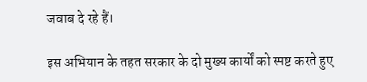जवाब दे रहे हैं।

इस अभियान के तहत सरकार के दो मुख्य कार्यों को स्पष्ट करते हुए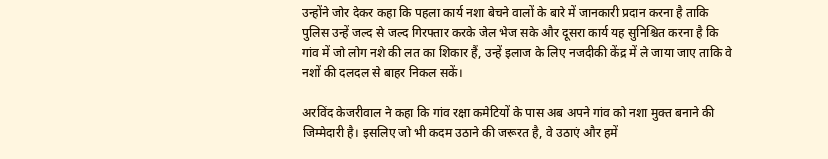उन्होंने जोर देकर कहा कि पहला कार्य नशा बेचने वालों के बारे में जानकारी प्रदान करना है ताकि पुलिस उन्हें जल्द से जल्द गिरफ्तार करके जेल भेज सके और दूसरा कार्य यह सुनिश्चित करना है कि गांव में जो लोग नशे की लत का शिकार हैं, उन्हें इलाज के लिए नजदीकी केंद्र में ले जाया जाए ताकि वे नशों की दलदल से बाहर निकल सकें।

अरविंद केजरीवाल ने कहा कि गांव रक्षा कमेटियों के पास अब अपने गांव को नशा मुक्त बनाने की जिम्मेदारी है। इसलिए जो भी कदम उठाने की जरूरत है, वे उठाएं और हमें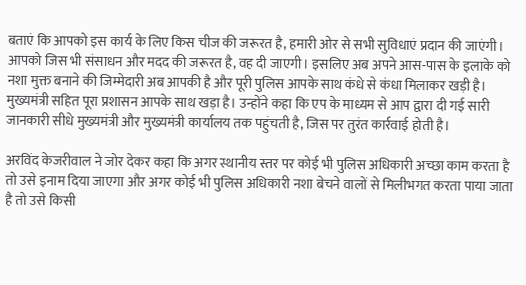बताएं कि आपको इस कार्य के लिए किस चीज की जरूरत है, हमारी ओर से सभी सुविधाएं प्रदान की जाएंगी। आपको जिस भी संसाधन और मदद की जरूरत है, वह दी जाएगी। इसलिए अब अपने आस-पास के इलाके को नशा मुक्त बनाने की जिम्मेदारी अब आपकी है और पूरी पुलिस आपके साथ कंधे से कंधा मिलाकर खड़ी है। मुख्यमंत्री सहित पूरा प्रशासन आपके साथ खड़ा है। उन्होंने कहा कि एप के माध्यम से आप द्वारा दी गई सारी जानकारी सीधे मुख्यमंत्री और मुख्यमंत्री कार्यालय तक पहुंचती है, जिस पर तुरंत कार्रवाई होती है।

अरविंद केजरीवाल ने जोर देकर कहा कि अगर स्थानीय स्तर पर कोई भी पुलिस अधिकारी अच्छा काम करता है तो उसे इनाम दिया जाएगा और अगर कोई भी पुलिस अधिकारी नशा बेचने वालों से मिलीभगत करता पाया जाता है तो उसे किसी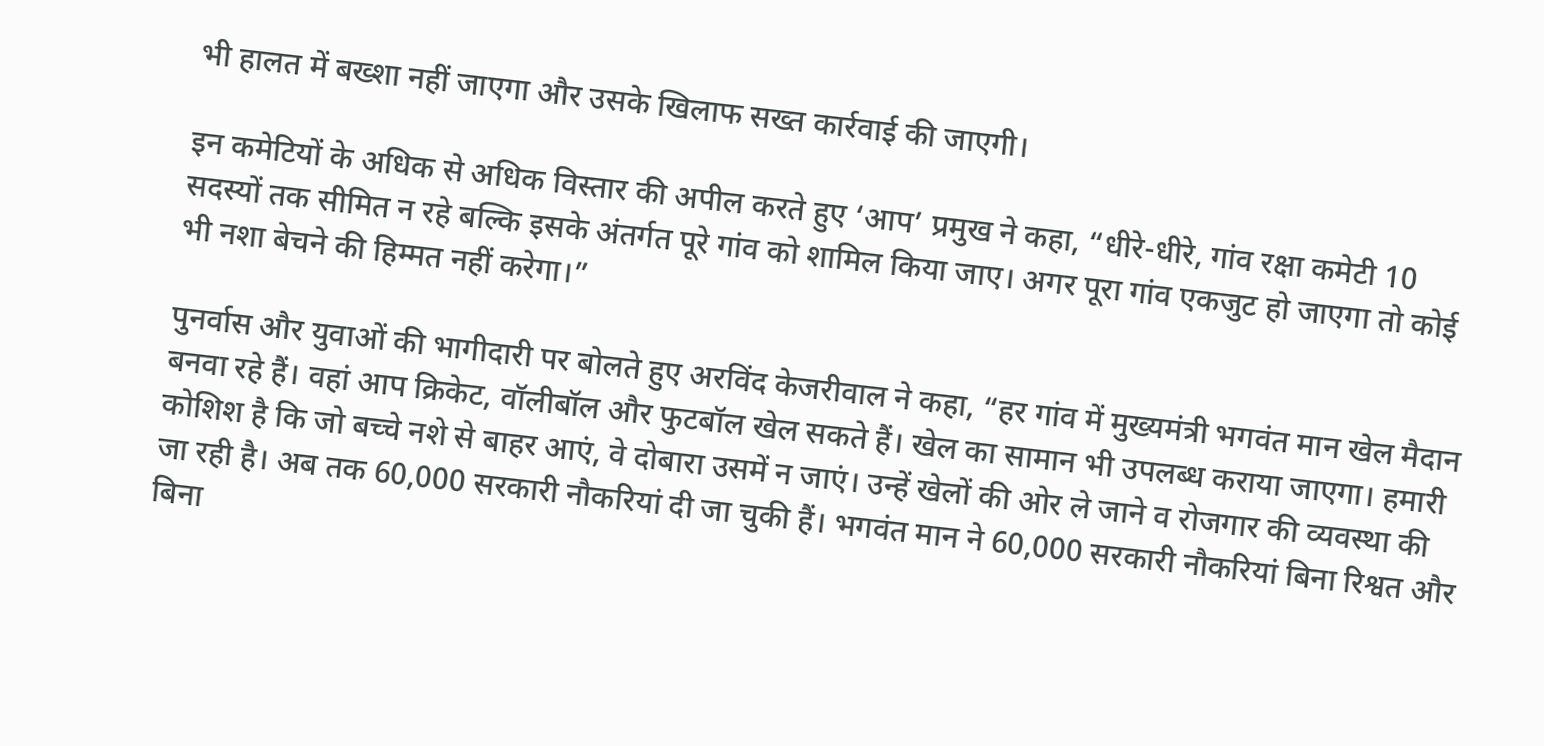भी हालत में बख्शा नहीं जाएगा और उसके खिलाफ सख्त कार्रवाई की जाएगी।

इन कमेटियों के अधिक से अधिक विस्तार की अपील करते हुए ‘आप’ प्रमुख ने कहा, “धीरे-धीरे, गांव रक्षा कमेटी 10 सदस्यों तक सीमित न रहे बल्कि इसके अंतर्गत पूरे गांव को शामिल किया जाए। अगर पूरा गांव एकजुट हो जाएगा तो कोई भी नशा बेचने की हिम्मत नहीं करेगा।”

पुनर्वास और युवाओं की भागीदारी पर बोलते हुए अरविंद केजरीवाल ने कहा, “हर गांव में मुख्यमंत्री भगवंत मान खेल मैदान बनवा रहे हैं। वहां आप क्रिकेट, वॉलीबॉल और फुटबॉल खेल सकते हैं। खेल का सामान भी उपलब्ध कराया जाएगा। हमारी कोशिश है कि जो बच्चे नशे से बाहर आएं, वे दोबारा उसमें न जाएं। उन्हें खेलों की ओर ले जाने व रोजगार की व्यवस्था की जा रही है। अब तक 60,000 सरकारी नौकरियां दी जा चुकी हैं। भगवंत मान ने 60,000 सरकारी नौकरियां बिना रिश्वत और बिना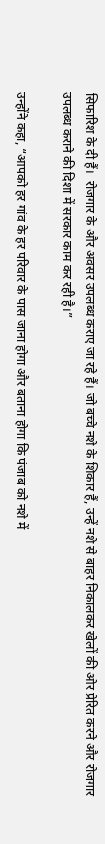सिफारिश के दी हैं।  रोजगार के और अवसर उपलब्ध कराए जा रहे हैं। जो बच्चे नशे के शिकार हैं, उन्हें नशे से बाहर निकालकर खेलों की ओर प्रेरित करने और रोजगार उपलब्ध कराने की दिशा में सरकार काम कर रही है।”

उन्होंने कहा, “आपको हर गांव के हर परिवार के पास जाना होगा और बताना होगा कि पंजाब को नशे में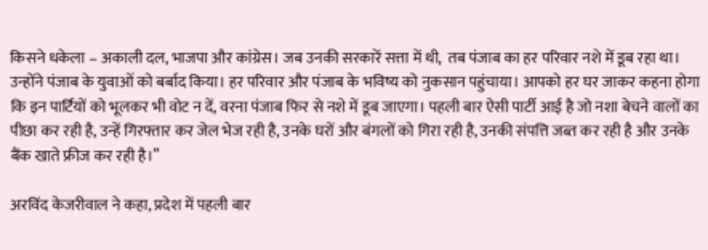किसने धकेला – अकाली दल, भाजपा और कांग्रेस। जब उनकी सरकारें सत्ता में थी,  तब पंजाब का हर परिवार नशे में डूब रहा था। उन्होंने पंजाब के युवाओं को बर्बाद किया। हर परिवार और पंजाब के भविष्य को नुकसान पहुंचाया। आपको हर घर जाकर कहना होगा कि इन पार्टियों को भूलकर भी वोट न दें, वरना पंजाब फिर से नशे में डूब जाएगा। पहली बार ऐसी पार्टी आई है जो नशा बेचने वालों का पीछा कर रही है, उन्हें गिरफ्तार कर जेल भेज रही है, उनके घरों और बंगलों को गिरा रही है, उनकी संपत्ति जब्त कर रही है और उनके बैंक खाते फ्रीज कर रही है।”

अरविंद केजरीवाल ने कहा, प्रदेश में पहली बार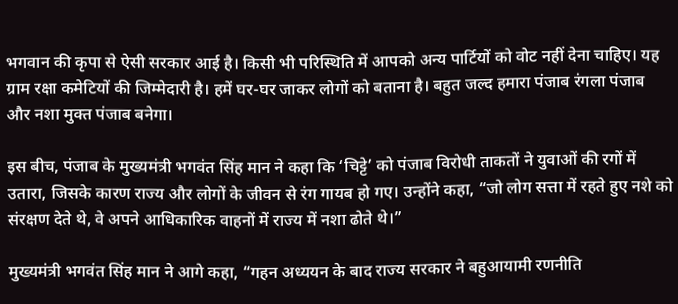भगवान की कृपा से ऐसी सरकार आई है। किसी भी परिस्थिति में आपको अन्य पार्टियों को वोट नहीं देना चाहिए। यह ग्राम रक्षा कमेटियों की जिम्मेदारी है। हमें घर-घर जाकर लोगों को बताना है। बहुत जल्द हमारा पंजाब रंगला पंजाब और नशा मुक्त पंजाब बनेगा।

इस बीच, पंजाब के मुख्यमंत्री भगवंत सिंह मान ने कहा कि ‘चिट्टे’ को पंजाब विरोधी ताकतों ने युवाओं की रगों में उतारा, जिसके कारण राज्य और लोगों के जीवन से रंग गायब हो गए। उन्होंने कहा, “जो लोग सत्ता में रहते हुए नशे को संरक्षण देते थे, वे अपने आधिकारिक वाहनों में राज्य में नशा ढोते थे।”

मुख्यमंत्री भगवंत सिंह मान ने आगे कहा, “गहन अध्ययन के बाद राज्य सरकार ने बहुआयामी रणनीति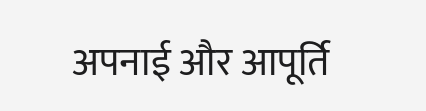अपनाई और आपूर्ति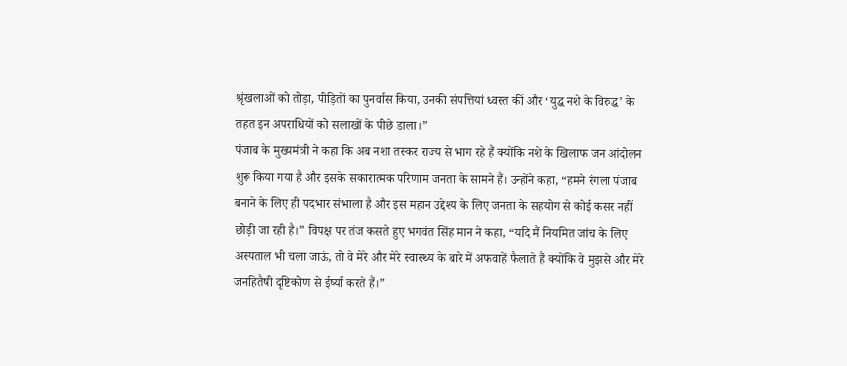श्रृंखलाओं को तोड़ा, पीड़ितों का पुनर्वास किया, उनकी संपत्तियां ध्वस्त कीं और ‘युद्ध नशे के विरुद्ध’ के तहत इन अपराधियों को सलाखों के पीछे डाला।”
पंजाब के मुख्यमंत्री ने कहा कि अब नशा तस्कर राज्य से भाग रहे हैं क्योंकि नशे के खिलाफ जन आंदोलन शुरू किया गया है और इसके सकारात्मक परिणाम जनता के सामने हैं। उन्होंने कहा, “हमने रंगला पंजाब बनाने के लिए ही पदभार संभाला है और इस महान उद्देश्य के लिए जनता के सहयोग से कोई कसर नहीं छोड़ी जा रही है।” विपक्ष पर तंज कसते हुए भगवंत सिंह मान ने कहा, “यदि मैं नियमित जांच के लिए अस्पताल भी चला जाऊं, तो वे मेरे और मेरे स्वास्थ्य के बारे में अफवाहें फैलाते हैं क्योंकि वे मुझसे और मेरे जनहितैषी दृष्टिकोण से ईर्ष्या करते हैं।”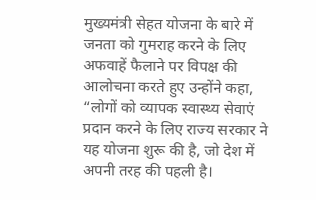मुख्यमंत्री सेहत योजना के बारे में जनता को गुमराह करने के लिए अफवाहें फैलाने पर विपक्ष की आलोचना करते हुए उन्होंने कहा, “लोगों को व्यापक स्वास्थ्य सेवाएं प्रदान करने के लिए राज्य सरकार ने यह योजना शुरू की है, जो देश में अपनी तरह की पहली है।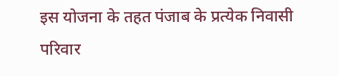इस योजना के तहत पंजाब के प्रत्येक निवासी परिवार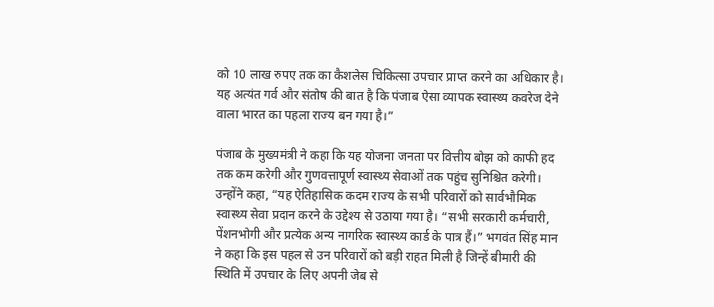को 10 लाख रुपए तक का कैशलेस चिकित्सा उपचार प्राप्त करने का अधिकार है। यह अत्यंत गर्व और संतोष की बात है कि पंजाब ऐसा व्यापक स्वास्थ्य कवरेज देने वाला भारत का पहला राज्य बन गया है।”

पंजाब के मुख्यमंत्री ने कहा कि यह योजना जनता पर वित्तीय बोझ को काफी हद तक कम करेगी और गुणवत्तापूर्ण स्वास्थ्य सेवाओं तक पहुंच सुनिश्चित करेगी। उन्होंने कहा, “यह ऐतिहासिक कदम राज्य के सभी परिवारों को सार्वभौमिक स्वास्थ्य सेवा प्रदान करने के उद्देश्य से उठाया गया है। “सभी सरकारी कर्मचारी, पेंशनभोगी और प्रत्येक अन्य नागरिक स्वास्थ्य कार्ड के पात्र हैं।” भगवंत सिंह मान ने कहा कि इस पहल से उन परिवारों को बड़ी राहत मिली है जिन्हें बीमारी की स्थिति में उपचार के लिए अपनी जेब से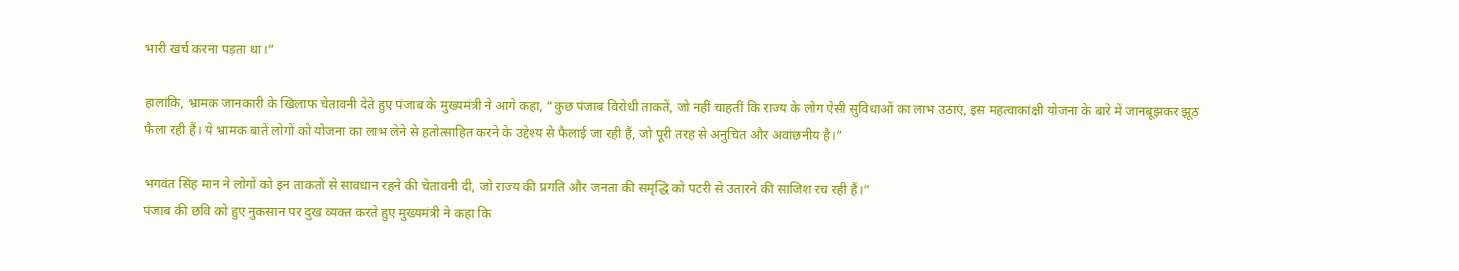भारी खर्च करना पड़ता था।”

हालांकि, भ्रामक जानकारी के खिलाफ चेतावनी देते हुए पंजाब के मुख्यमंत्री ने आगे कहा, “कुछ पंजाब विरोधी ताकतें, जो नहीं चाहतीं कि राज्य के लोग ऐसी सुविधाओं का लाभ उठाएं, इस महत्वाकांक्षी योजना के बारे में जानबूझकर झूठ फैला रही हैं। ये भ्रामक बातें लोगों को योजना का लाभ लेने से हतोत्साहित करने के उद्देश्य से फैलाई जा रही हैं, जो पूरी तरह से अनुचित और अवांछनीय है।”

भगवंत सिंह मान ने लोगों को इन ताकतों से सावधान रहने की चेतावनी दी, जो राज्य की प्रगति और जनता की समृद्धि को पटरी से उतारने की साजिश रच रही हैं।”
पंजाब की छवि को हुए नुकसान पर दुख व्यक्त करते हुए मुख्यमंत्री ने कहा कि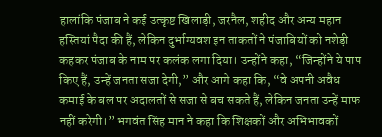हालांकि पंजाब ने कई उत्कृष्ट खिलाड़ी, जरनैल, शहीद और अन्य महान हस्तियां पैदा की हैं, लेकिन दुर्भाग्यवश इन ताकतों ने पंजाबियों को नशेड़ी कहकर पंजाब के नाम पर कलंक लगा दिया। उन्होंने कहा, “जिन्होंने ये पाप किए हैं, उन्हें जनता सजा देगी,” और आगे कहा कि, “वे अपनी अवैध कमाई के बल पर अदालतों से सजा से बच सकते हैं, लेकिन जनता उन्हें माफ नहीं करेगी।” भगवंत सिंह मान ने कहा कि शिक्षकों और अभिभावकों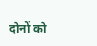दोनों को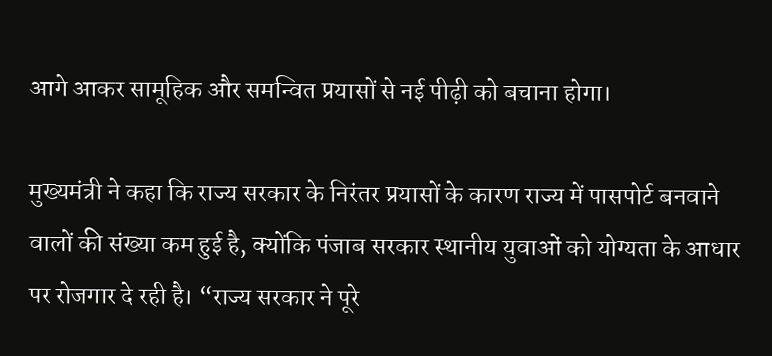आगे आकर सामूहिक और समन्वित प्रयासों से नई पीढ़ी को बचाना होगा।

मुख्यमंत्री ने कहा कि राज्य सरकार के निरंतर प्रयासों के कारण राज्य में पासपोर्ट बनवाने वालों की संख्या कम हुई है, क्योंकि पंजाब सरकार स्थानीय युवाओं को योग्यता के आधार पर रोजगार दे रही है। “राज्य सरकार ने पूरे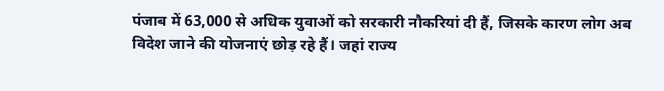पंजाब में 63,000 से अधिक युवाओं को सरकारी नौकरियां दी हैं, जिसके कारण लोग अब विदेश जाने की योजनाएं छोड़ रहे हैं। जहां राज्य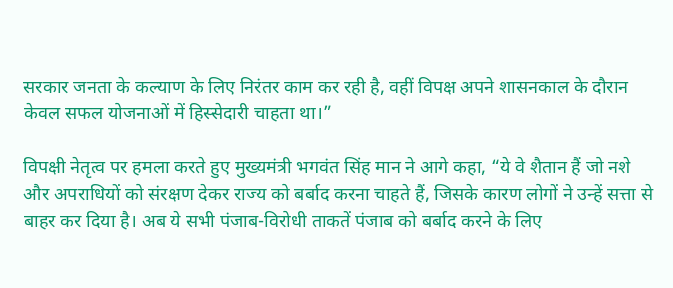सरकार जनता के कल्याण के लिए निरंतर काम कर रही है, वहीं विपक्ष अपने शासनकाल के दौरान केवल सफल योजनाओं में हिस्सेदारी चाहता था।”

विपक्षी नेतृत्व पर हमला करते हुए मुख्यमंत्री भगवंत सिंह मान ने आगे कहा, “ये वे शैतान हैं जो नशे और अपराधियों को संरक्षण देकर राज्य को बर्बाद करना चाहते हैं, जिसके कारण लोगों ने उन्हें सत्ता से बाहर कर दिया है। अब ये सभी पंजाब-विरोधी ताकतें पंजाब को बर्बाद करने के लिए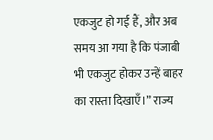एकजुट हो गई हैं, और अब समय आ गया है कि पंजाबी भी एकजुट होकर उन्हें बाहर का रास्ता दिखाएँ।” राज्य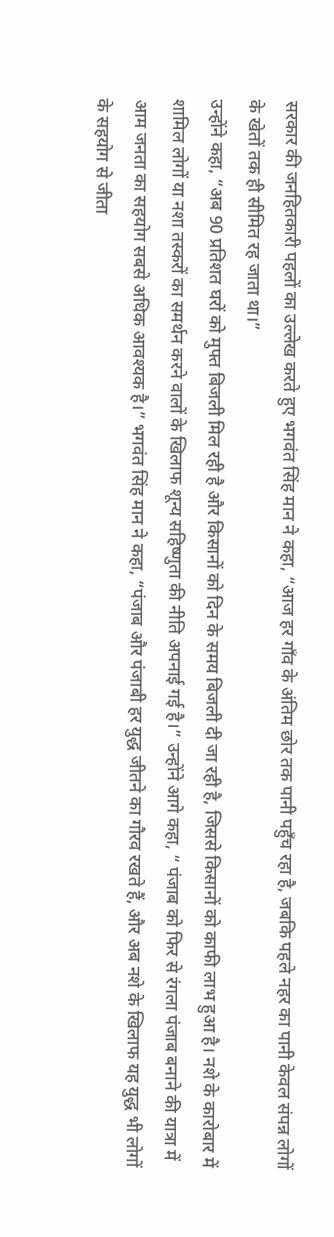सरकार की जनहितकारी पहलों का उल्लेख करते हुए भगवंत सिंह मान ने कहा, “आज हर गाँव के अंतिम छोर तक पानी पहुँच रहा है, जबकि पहले नहर का पानी केवल संपन्न लोगों के खेतों तक ही सीमित रह जाता था।”
उन्होंने कहा, “अब 90 प्रतिशत घरों को मुफ्त बिजली मिल रही है और किसानों को दिन के समय बिजली दी जा रही है, जिससे किसानों को काफी लाभ हुआ है। नशे के कारोबार में शामिल लोगों या नशा तस्करों का समर्थन करने वालों के खिलाफ शून्य सहिष्णुता की नीति अपनाई गई है।” उन्होंने आगे कहा, “ पंजाब को फिर से रंगला पंजाब बनाने की यात्रा में आम जनता का सहयोग सबसे अधिक आवश्यक है।” भगवंत सिंह मान ने कहा, “पंजाब और पंजाबी हर युद्ध जीतने का गौरव रखते हैं, और अब नशे के खिलाफ यह युद्ध भी लोगों के सहयोग से जीता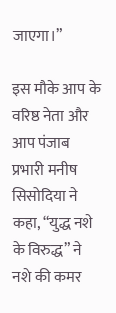जाएगा।”

इस मौके आप के वरिष्ठ नेता और आप पंजाब प्रभारी मनीष सिसोदिया ने कहा, “युद्ध नशे के विरुद्ध” ने नशे की कमर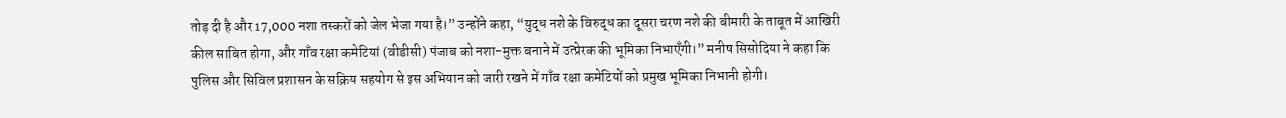तोड़ दी है और 17,000 नशा तस्करों को जेल भेजा गया है।” उन्होंने कहा, “युद्ध नशे के विरुद्ध का दूसरा चरण नशे की बीमारी के ताबूत में आखिरी कील साबित होगा, और गाँव रक्षा कमेटियां (वीडीसी) पंजाब को नशा-मुक्त बनाने में उत्प्रेरक की भूमिका निभाएँगी।” मनीष सिसोदिया ने कहा कि पुलिस और सिविल प्रशासन के सक्रिय सहयोग से इस अभियान को जारी रखने में गाँव रक्षा कमेटियों को प्रमुख भूमिका निभानी होगी।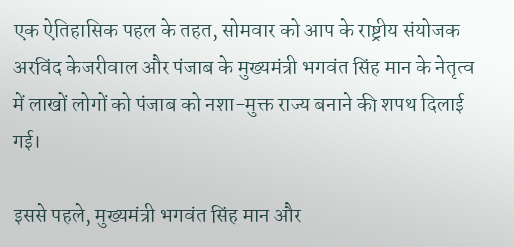एक ऐतिहासिक पहल के तहत, सोमवार को आप के राष्ट्रीय संयोजक अरविंद केजरीवाल और पंजाब के मुख्यमंत्री भगवंत सिंह मान के नेतृत्व में लाखों लोगों को पंजाब को नशा-मुक्त राज्य बनाने की शपथ दिलाई गई।

इससे पहले, मुख्यमंत्री भगवंत सिंह मान और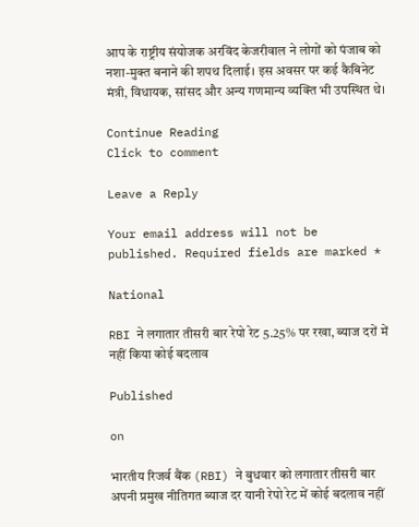आप के राष्ट्रीय संयोजक अरविंद केजरीवाल ने लोगों को पंजाब को नशा-मुक्त बनाने की शपथ दिलाई। इस अवसर पर कई कैबिनेट मंत्री, विधायक, सांसद और अन्य गणमान्य व्यक्ति भी उपस्थित थे।

Continue Reading
Click to comment

Leave a Reply

Your email address will not be published. Required fields are marked *

National

RBI ने लगातार तीसरी बार रेपो रेट 5.25% पर रखा, ब्याज दरों में नहीं किया कोई बदलाव

Published

on

भारतीय रिजर्व बैंक (RBI) ने बुधवार को लगातार तीसरी बार अपनी प्रमुख नीतिगत ब्याज दर यानी रेपो रेट में कोई बदलाव नहीं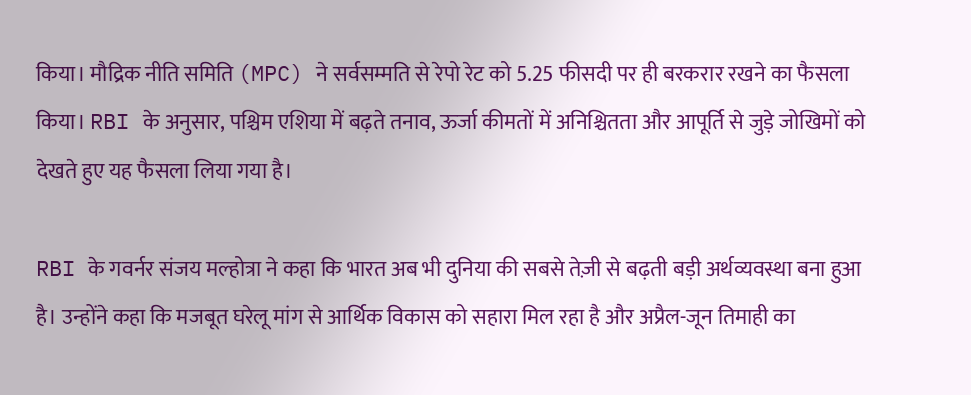किया। मौद्रिक नीति समिति (MPC) ने सर्वसम्मति से रेपो रेट को 5.25 फीसदी पर ही बरकरार रखने का फैसला किया। RBI के अनुसार, पश्चिम एशिया में बढ़ते तनाव, ऊर्जा कीमतों में अनिश्चितता और आपूर्ति से जुड़े जोखिमों को देखते हुए यह फैसला लिया गया है।

RBI के गवर्नर संजय मल्होत्रा ने कहा कि भारत अब भी दुनिया की सबसे तेज़ी से बढ़ती बड़ी अर्थव्यवस्था बना हुआ है। उन्होंने कहा कि मजबूत घरेलू मांग से आर्थिक विकास को सहारा मिल रहा है और अप्रैल-जून तिमाही का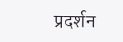प्रदर्शन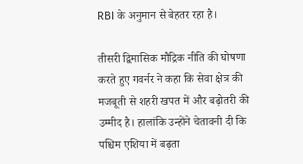RBI के अनुमान से बेहतर रहा है।

तीसरी द्विमासिक मौद्रिक नीति की घोषणा करते हुए गवर्नर ने कहा कि सेवा क्षेत्र की मजबूती से शहरी खपत में और बढ़ोतरी की उम्मीद है। हालांकि उन्होंने चेतावनी दी कि पश्चिम एशिया में बढ़ता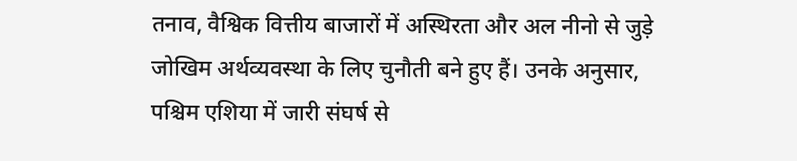तनाव, वैश्विक वित्तीय बाजारों में अस्थिरता और अल नीनो से जुड़े जोखिम अर्थव्यवस्था के लिए चुनौती बने हुए हैं। उनके अनुसार, पश्चिम एशिया में जारी संघर्ष से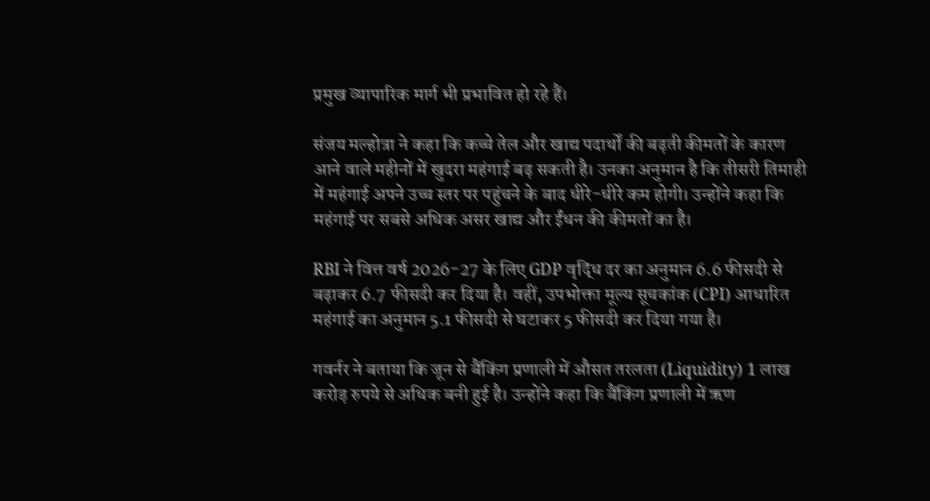प्रमुख व्यापारिक मार्ग भी प्रभावित हो रहे हैं।

संजय मल्होत्रा ने कहा कि कच्चे तेल और खाद्य पदार्थों की बढ़ती कीमतों के कारण आने वाले महीनों में खुदरा महंगाई बढ़ सकती है। उनका अनुमान है कि तीसरी तिमाही में महंगाई अपने उच्च स्तर पर पहुंचने के बाद धीरे-धीरे कम होगी। उन्होंने कहा कि महंगाई पर सबसे अधिक असर खाद्य और ईंधन की कीमतों का है।

RBI ने वित्त वर्ष 2026-27 के लिए GDP वृद्धि दर का अनुमान 6.6 फीसदी से बढ़ाकर 6.7 फीसदी कर दिया है। वहीं, उपभोक्ता मूल्य सूचकांक (CPI) आधारित महंगाई का अनुमान 5.1 फीसदी से घटाकर 5 फीसदी कर दिया गया है।

गवर्नर ने बताया कि जून से बैंकिंग प्रणाली में औसत तरलता (Liquidity) 1 लाख करोड़ रुपये से अधिक बनी हुई है। उन्होंने कहा कि बैंकिंग प्रणाली में ऋण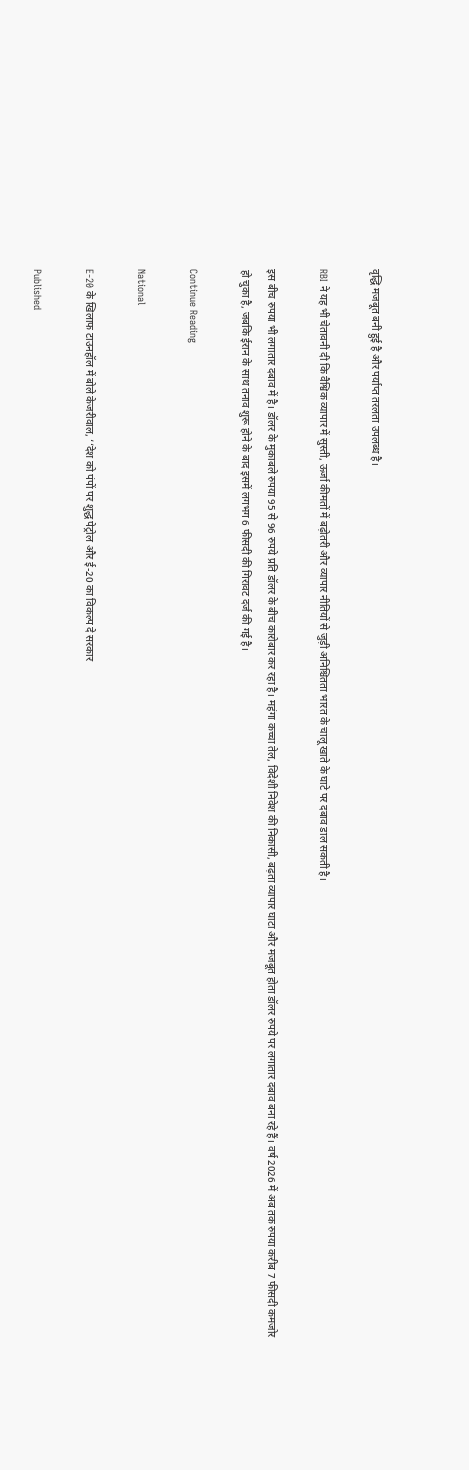वृद्धि मजबूत बनी हुई है और पर्याप्त तरलता उपलब्ध है।

RBI ने यह भी चेतावनी दी कि वैश्विक व्यापार में सुस्ती, ऊर्जा कीमतों में बढ़ोतरी और व्यापार नीतियों से जुड़ी अनिश्चितता भारत के चालू खाते के घाटे पर दबाव डाल सकती है।

इस बीच रुपया भी लगातार दबाव में है। डॉलर के मुकाबले रुपया 95 से 96 रुपये प्रति डॉलर के बीच कारोबार कर रहा है। महंगा कच्चा तेल, विदेशी निवेश की निकासी, बढ़ता व्यापार घाटा और मजबूत होता डॉलर रुपये पर लगातार दबाव बना रहे हैं। वर्ष 2026 में अब तक रुपया करीब 7 फीसदी कमजोर हो चुका है, जबकि ईरान के साथ तनाव शुरू होने के बाद इसमें लगभग 6 फीसदी की गिरावट दर्ज की गई है।

Continue Reading

National

E-20 के खिलाफ टाउनहॉल में बोले केजरीवाल, ‘‘देश को पंपों पर शुद्ध पेट्रोल और ई-20 का विकल्प दे सरकार

Published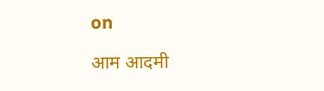on

आम आदमी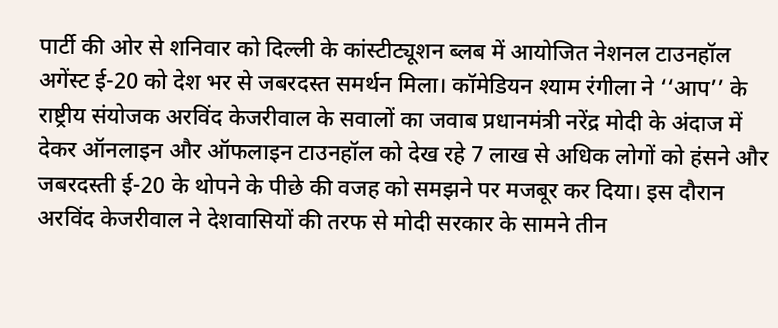पार्टी की ओर से शनिवार को दिल्ली के कांस्टीट्यूशन ब्लब में आयोजित नेशनल टाउनहॉल अगेंस्ट ई-20 को देश भर से जबरदस्त समर्थन मिला। कॉमेडियन श्याम रंगीला ने ‘‘आप’’ के राष्ट्रीय संयोजक अरविंद केजरीवाल के सवालों का जवाब प्रधानमंत्री नरेंद्र मोदी के अंदाज में देकर ऑनलाइन और ऑफलाइन टाउनहॉल को देख रहे 7 लाख से अधिक लोगों को हंसने और जबरदस्ती ई-20 के थोपने के पीछे की वजह को समझने पर मजबूर कर दिया। इस दौरान अरविंद केजरीवाल ने देशवासियों की तरफ से मोदी सरकार के सामने तीन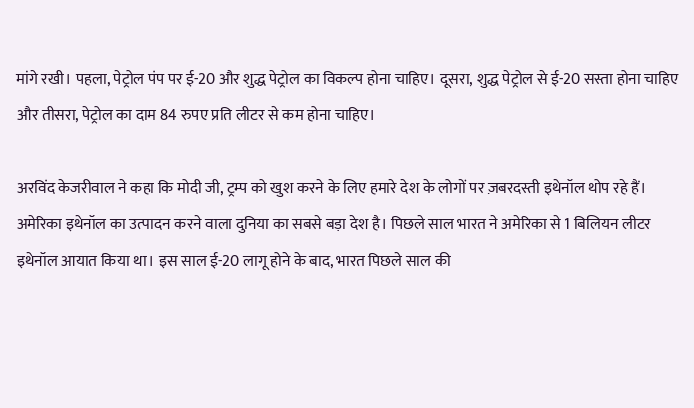मांगे रखी। पहला, पेट्रोल पंप पर ई-20 और शुद्ध पेट्रोल का विकल्प होना चाहिए। दूसरा, शुद्ध पेट्रोल से ई-20 सस्ता होना चाहिए और तीसरा, पेट्रोल का दाम 84 रुपए प्रति लीटर से कम होना चाहिए।

अरविंद केजरीवाल ने कहा कि मोदी जी, ट्रम्प को खुश करने के लिए हमारे देश के लोगों पर ज़बरदस्ती इथेनॉल थोप रहे हैं। अमेरिका इथेनॉल का उत्पादन करने वाला दुनिया का सबसे बड़ा देश है। पिछले साल भारत ने अमेरिका से 1 बिलियन लीटर इथेनॉल आयात किया था। इस साल ई-20 लागू होने के बाद, भारत पिछले साल की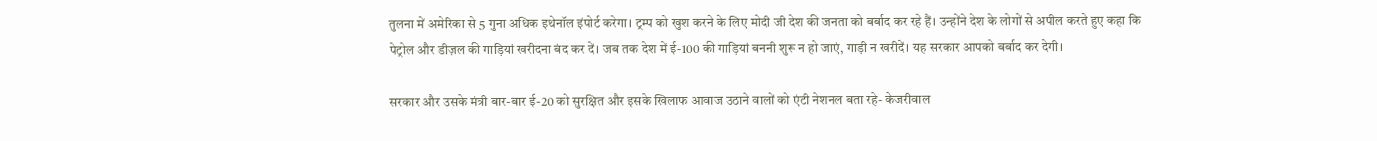तुलना में अमेरिका से 5 गुना अधिक इथेनॉल इंपोर्ट करेगा। ट्रम्प को खुश करने के लिए मोदी जी देश की जनता को बर्बाद कर रहे हैं। उन्होंने देश के लोगों से अपील करते हुए कहा कि पेट्रोल और डीज़ल की गाड़ियां खरीदना बंद कर दें। जब तक देश में ई-100 की गाड़ियां बननी शुरू न हो जाएं, गाड़ी न खरीदें। यह सरकार आपको बर्बाद कर देगी।

सरकार और उसके मंत्री बार-बार ई-20 को सुरक्षित और इसके खिलाफ आवाज उठाने वालों को एंटी नेशनल बता रहे- केजरीवाल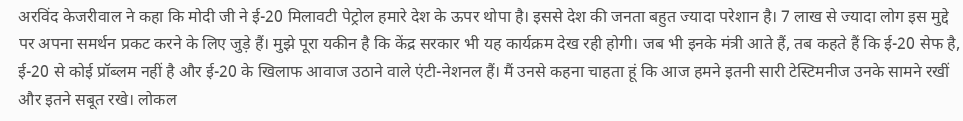अरविंद केजरीवाल ने कहा कि मोदी जी ने ई-20 मिलावटी पेट्रोल हमारे देश के ऊपर थोपा है। इससे देश की जनता बहुत ज्यादा परेशान है। 7 लाख से ज्यादा लोग इस मुद्दे पर अपना समर्थन प्रकट करने के लिए जुड़े हैं। मुझे पूरा यकीन है कि केंद्र सरकार भी यह कार्यक्रम देख रही होगी। जब भी इनके मंत्री आते हैं, तब कहते हैं कि ई-20 सेफ है, ई-20 से कोई प्रॉब्लम नहीं है और ई-20 के खिलाफ आवाज उठाने वाले एंटी-नेशनल हैं। मैं उनसे कहना चाहता हूं कि आज हमने इतनी सारी टेस्टिमनीज उनके सामने रखीं और इतने सबूत रखे। लोकल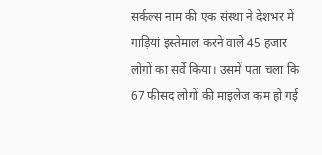सर्कल्स नाम की एक संस्था ने देशभर में गाड़ियां इस्तेमाल करने वाले 45 हजार लोगों का सर्वे किया। उसमें पता चला कि 67 फीसद लोगों की माइलेज कम हो गई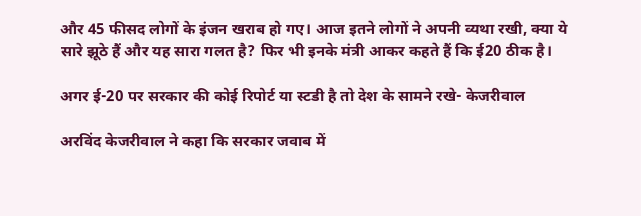और 45 फीसद लोगों के इंजन खराब हो गए। आज इतने लोगों ने अपनी व्यथा रखी, क्या ये सारे झूठे हैं और यह सारा गलत है? फिर भी इनके मंत्री आकर कहते हैं कि ई20 ठीक है।

अगर ई-20 पर सरकार की कोई रिपोर्ट या स्टडी है तो देश के सामने रखे- केजरीवाल

अरविंद केजरीवाल ने कहा कि सरकार जवाब में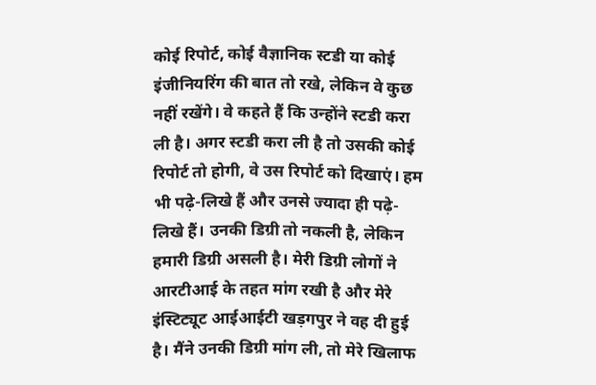कोई रिपोर्ट, कोई वैज्ञानिक स्टडी या कोई इंजीनियरिंग की बात तो रखे, लेकिन वे कुछ नहीं रखेंगे। वे कहते हैं कि उन्होंने स्टडी करा ली है। अगर स्टडी करा ली है तो उसकी कोई रिपोर्ट तो होगी, वे उस रिपोर्ट को दिखाएं। हम भी पढ़े-लिखे हैं और उनसे ज्यादा ही पढ़े-लिखे हैं। उनकी डिग्री तो नकली है, लेकिन हमारी डिग्री असली है। मेरी डिग्री लोगों ने आरटीआई के तहत मांग रखी है और मेरे इंस्टिट्यूट आईआईटी खड़गपुर ने वह दी हुई है। मैंने उनकी डिग्री मांग ली, तो मेरे खिलाफ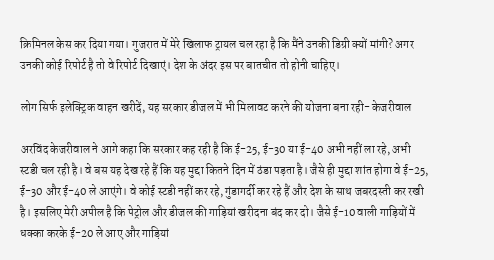क्रिमिनल केस कर दिया गया। गुजरात में मेरे खिलाफ ट्रायल चल रहा है कि मैंने उनकी डिग्री क्यों मांगी? अगर उनकी कोई रिपोर्ट है तो वे रिपोर्ट दिखाएं। देश के अंदर इस पर बातचीत तो होनी चाहिए।

लोग सिर्फ इलेक्ट्रिक वाहन खरीदें, यह सरकार डीजल में भी मिलावट करने की योजना बना रही- केजरीवाल

अरविंद केजरीवाल ने आगे कहा कि सरकार कह रही है कि ई-25, ई-30 या ई-40 अभी नहीं ला रहे, अभी स्टडी चल रही है। वे बस यह देख रहे हैं कि यह मुद्दा कितने दिन में ठंडा पड़ता है। जैसे ही मुद्दा शांत होगा वे ई-25, ई-30 और ई-40 ले आएंगे। वे कोई स्टडी नहीं कर रहे, गुंडागर्दी कर रहे हैं और देश के साथ जबरदस्ती कर रखी है। इसलिए मेरी अपील है कि पेट्रोल और डीजल की गाड़ियां खरीदना बंद कर दो। जैसे ई-10 वाली गाड़ियों में धक्का करके ई-20 ले आए और गाड़ियां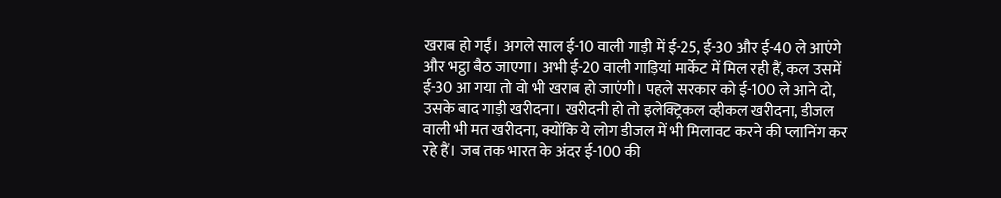खराब हो गईं। अगले साल ई-10 वाली गाड़ी में ई-25, ई-30 और ई-40 ले आएंगे और भट्ठा बैठ जाएगा। अभी ई-20 वाली गाड़ियां मार्केट में मिल रही हैं, कल उसमें ई-30 आ गया तो वो भी खराब हो जाएंगी। पहले सरकार को ई-100 ले आने दो, उसके बाद गाड़ी खरीदना। खरीदनी हो तो इलेक्ट्रिकल व्हीकल खरीदना, डीजल वाली भी मत खरीदना, क्योंकि ये लोग डीजल में भी मिलावट करने की प्लानिंग कर रहे हैं। जब तक भारत के अंदर ई-100 की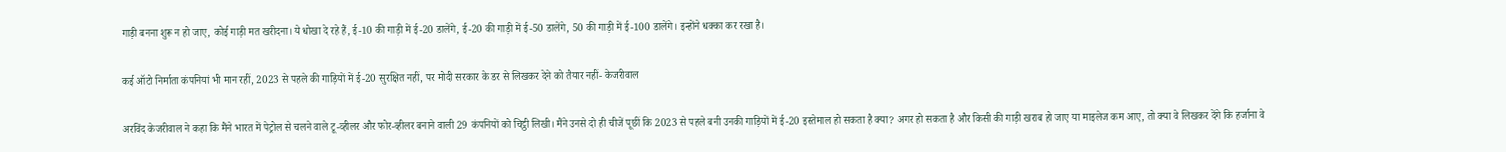गाड़ी बनना शुरू न हो जाए, कोई गाड़ी मत खरीदना। ये धोखा दे रहे हैं, ई-10 की गाड़ी में ई-20 डालेंगे, ई-20 की गाड़ी में ई-50 डालेंगे, 50 की गाड़ी में ई-100 डालेंगे। इन्होंने धक्का कर रखा है।

कई ऑटो निर्माता कंपनियां भी मान रहीं, 2023 से पहले की गाड़ियों में ई-20 सुरक्षित नहीं, पर मोदी सरकार के डर से लिखकर देने को तैयार नहीं- केजरीवाल

अरविंद केजरीवाल ने कहा कि मैंने भारत में पेट्रोल से चलने वाले टू-व्हीलर और फोर-व्हीलर बनाने वाली 29 कंपनियों को चिट्ठी लिखी। मैंने उनसे दो ही चीजें पूछीं कि 2023 से पहले बनी उनकी गाड़ियों में ई-20 इस्तेमाल हो सकता है क्या? अगर हो सकता है और किसी की गाड़ी खराब हो जाए या माइलेज कम आए, तो क्या वे लिखकर देंगे कि हर्जाना वे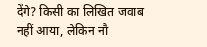देंगे? किसी का लिखित जवाब नहीं आया, लेकिन नौ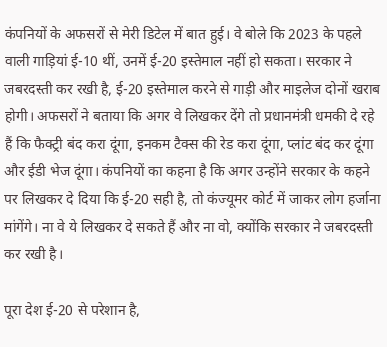कंपनियों के अफसरों से मेरी डिटेल में बात हुई। वे बोले कि 2023 के पहले वाली गाड़ियां ई-10 थीं, उनमें ई-20 इस्तेमाल नहीं हो सकता। सरकार ने जबरदस्ती कर रखी है, ई-20 इस्तेमाल करने से गाड़ी और माइलेज दोनों खराब होगी। अफसरों ने बताया कि अगर वे लिखकर देंगे तो प्रधानमंत्री धमकी दे रहे हैं कि फैक्ट्री बंद करा दूंगा, इनकम टैक्स की रेड करा दूंगा, प्लांट बंद कर दूंगा और ईडी भेज दूंगा। कंपनियों का कहना है कि अगर उन्होंने सरकार के कहने पर लिखकर दे दिया कि ई-20 सही है, तो कंज्यूमर कोर्ट में जाकर लोग हर्जाना मांगेंगे। ना वे ये लिखकर दे सकते हैं और ना वो, क्योंकि सरकार ने जबरदस्ती कर रखी है।

पूरा देश ई-20 से परेशान है,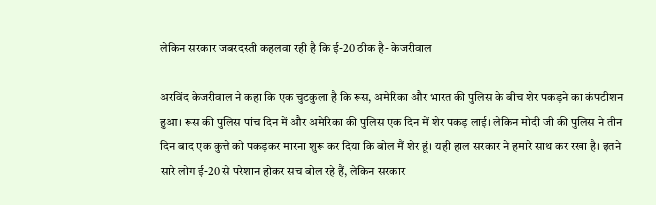लेकिन सरकार जबरदस्ती कहलवा रही है कि ई-20 ठीक है- केजरीवाल

अरविंद केजरीवाल ने कहा कि एक चुटकुला है कि रूस, अमेरिका और भारत की पुलिस के बीच शेर पकड़ने का कंपटीशन हुआ। रूस की पुलिस पांच दिन में और अमेरिका की पुलिस एक दिन में शेर पकड़ लाई। लेकिन मोदी जी की पुलिस ने तीन दिन बाद एक कुत्ते को पकड़कर मारना शुरू कर दिया कि बोल मैं शेर हूं। यही हाल सरकार ने हमारे साथ कर रखा है। इतने सारे लोग ई-20 से परेशान होकर सच बोल रहे हैं, लेकिन सरकार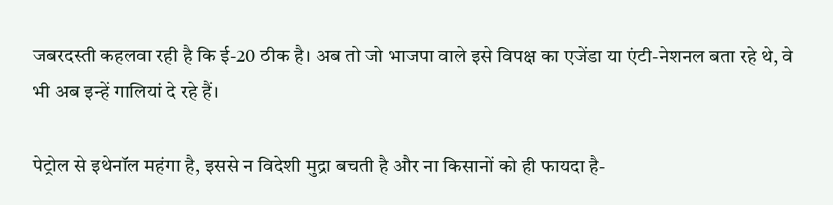जबरदस्ती कहलवा रही है कि ई-20 ठीक है। अब तो जो भाजपा वाले इसे विपक्ष का एजेंडा या एंटी-नेशनल बता रहे थे, वे भी अब इन्हें गालियां दे रहे हैं।

पेट्रोल से इथेनॉल महंगा है, इससे न विदेशी मुद्रा बचती है और ना किसानों को ही फायदा है-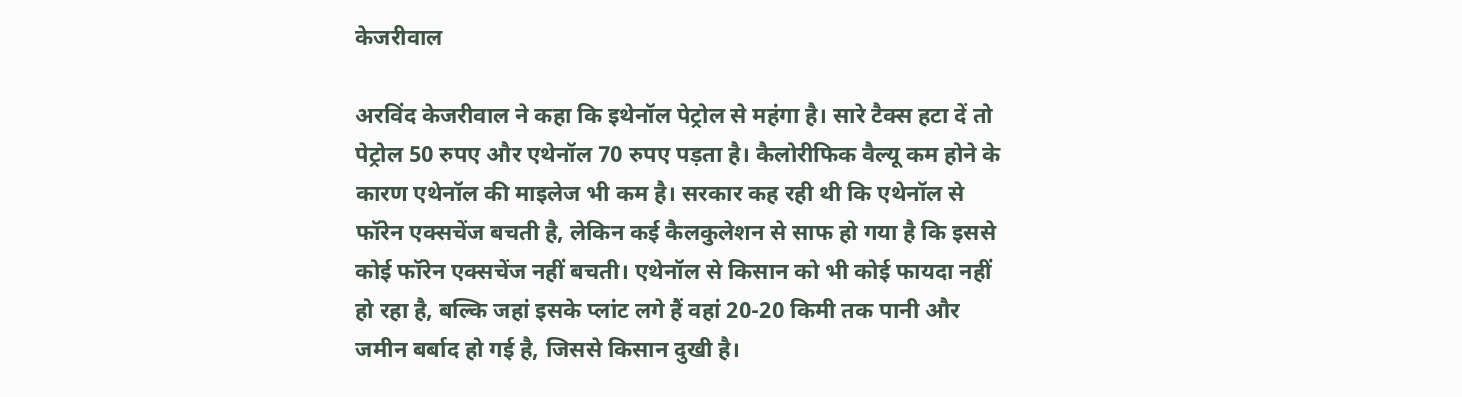केजरीवाल

अरविंद केजरीवाल ने कहा कि इथेनॉल पेट्रोल से महंगा है। सारे टैक्स हटा दें तो पेट्रोल 50 रुपए और एथेनॉल 70 रुपए पड़ता है। कैलोरीफिक वैल्यू कम होने के कारण एथेनॉल की माइलेज भी कम है। सरकार कह रही थी कि एथेनॉल से फॉरेन एक्सचेंज बचती है, लेकिन कई कैलकुलेशन से साफ हो गया है कि इससे कोई फॉरेन एक्सचेंज नहीं बचती। एथेनॉल से किसान को भी कोई फायदा नहीं हो रहा है, बल्कि जहां इसके प्लांट लगे हैं वहां 20-20 किमी तक पानी और जमीन बर्बाद हो गई है, जिससे किसान दुखी है।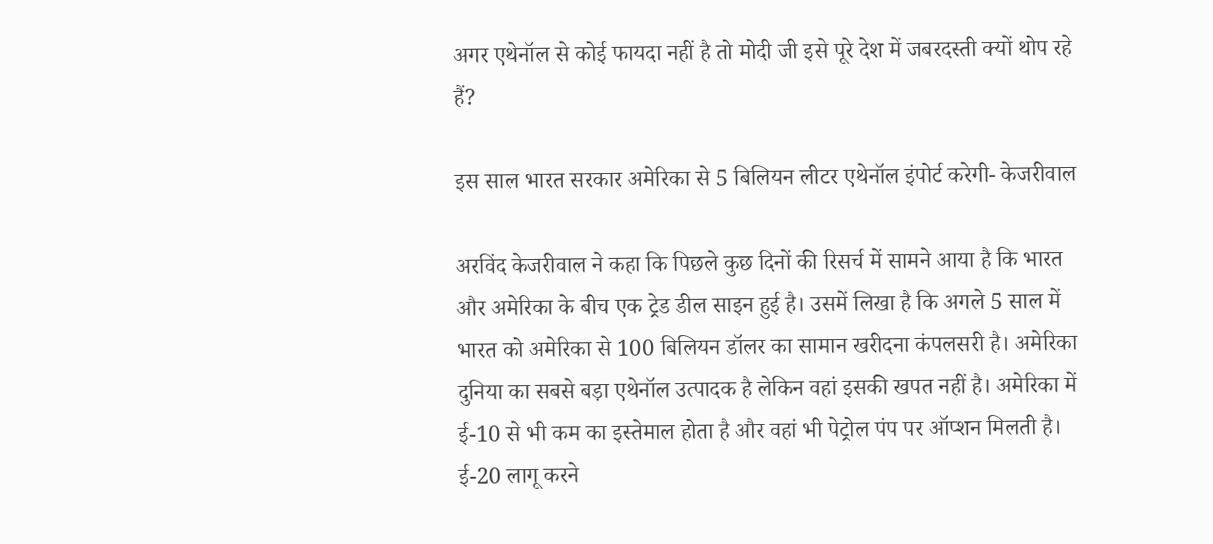अगर एथेनॉल से कोई फायदा नहीं है तो मोदी जी इसे पूरे देश में जबरदस्ती क्यों थोप रहे हैं?

इस साल भारत सरकार अमेरिका से 5 बिलियन लीटर एथेनॉल इंपोर्ट करेगी- केजरीवाल

अरविंद केजरीवाल ने कहा कि पिछले कुछ दिनों की रिसर्च में सामने आया है कि भारत और अमेरिका के बीच एक ट्रेड डील साइन हुई है। उसमें लिखा है कि अगले 5 साल में भारत को अमेरिका से 100 बिलियन डॉलर का सामान खरीदना कंपलसरी है। अमेरिका दुनिया का सबसे बड़ा एथेनॉल उत्पादक है लेकिन वहां इसकी खपत नहीं है। अमेरिका में ई-10 से भी कम का इस्तेमाल होता है और वहां भी पेट्रोल पंप पर ऑप्शन मिलती है। ई-20 लागू करने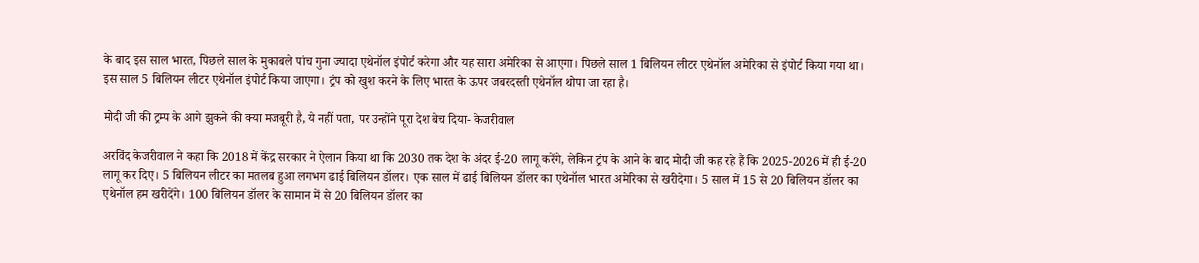के बाद इस साल भारत, पिछले साल के मुकाबले पांच गुना ज्यादा एथेनॉल इंपोर्ट करेगा और यह सारा अमेरिका से आएगा। पिछले साल 1 बिलियन लीटर एथेनॉल अमेरिका से इंपोर्ट किया गया था। इस साल 5 बिलियन लीटर एथेनॉल इंपोर्ट किया जाएगा। ट्रंप को खुश करने के लिए भारत के ऊपर जबरदस्ती एथेनॉल थोपा जा रहा है।

मोदी जी की ट्रम्प के आगे झुकने की क्या मजबूरी है, ये नहीं पता, पर उन्होंने पूरा देश बेच दिया- केजरीवाल

अरविंद केजरीवाल ने कहा कि 2018 में केंद्र सरकार ने ऐलान किया था कि 2030 तक देश के अंदर ई-20 लागू करेंगे, लेकिन ट्रंप के आने के बाद मोदी जी कह रहे हैं कि 2025-2026 में ही ई-20 लागू कर दिए। 5 बिलियन लीटर का मतलब हुआ लगभग ढाई बिलियन डॉलर। एक साल में ढाई बिलियन डॉलर का एथेनॉल भारत अमेरिका से खरीदेगा। 5 साल में 15 से 20 बिलियन डॉलर का एथेनॉल हम खरीदेंगे। 100 बिलियन डॉलर के सामान में से 20 बिलियन डॉलर का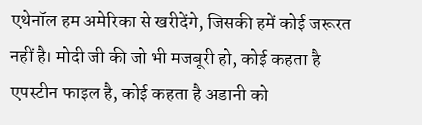एथेनॉल हम अमेरिका से खरीदेंगे, जिसकी हमें कोई जरूरत नहीं है। मोदी जी की जो भी मजबूरी हो, कोई कहता है एपस्टीन फाइल है, कोई कहता है अडानी को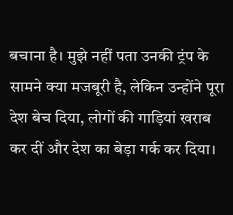बचाना है। मुझे नहीं पता उनकी ट्रंप के सामने क्या मजबूरी है, लेकिन उन्होंने पूरा देश बेच दिया, लोगों की गाड़ियां खराब कर दीं और देश का बेड़ा गर्क कर दिया।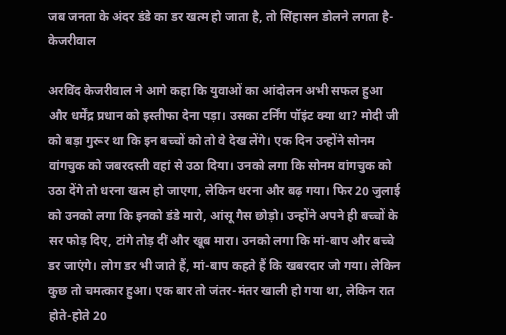जब जनता के अंदर डंडे का डर खत्म हो जाता है, तो सिंहासन डोलने लगता है- केजरीवाल

अरविंद केजरीवाल ने आगे कहा कि युवाओं का आंदोलन अभी सफल हुआ और धर्मेंद्र प्रधान को इस्तीफा देना पड़ा। उसका टर्निंग पॉइंट क्या था? मोदी जी को बड़ा गुरूर था कि इन बच्चों को तो वे देख लेंगे। एक दिन उन्होंने सोनम वांगचुक को जबरदस्ती वहां से उठा दिया। उनको लगा कि सोनम वांगचुक को उठा देंगे तो धरना खत्म हो जाएगा, लेकिन धरना और बढ़ गया। फिर 20 जुलाई को उनको लगा कि इनको डंडे मारो, आंसू गैस छोड़ो। उन्होंने अपने ही बच्चों के सर फोड़ दिए, टांगे तोड़ दीं और खूब मारा। उनको लगा कि मां-बाप और बच्चे डर जाएंगे। लोग डर भी जाते हैं, मां-बाप कहते हैं कि खबरदार जो गया। लेकिन कुछ तो चमत्कार हुआ। एक बार तो जंतर-मंतर खाली हो गया था, लेकिन रात होते-होते 20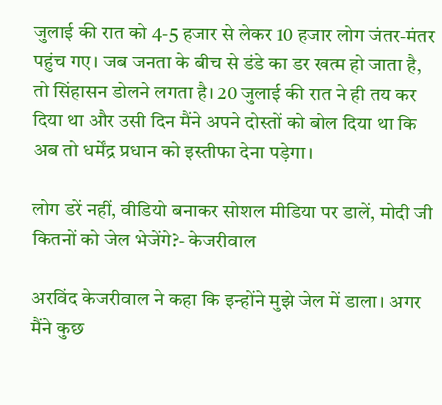जुलाई की रात को 4-5 हजार से लेकर 10 हजार लोग जंतर-मंतर पहुंच गए। जब जनता के बीच से डंडे का डर खत्म हो जाता है, तो सिंहासन डोलने लगता है। 20 जुलाई की रात ने ही तय कर दिया था और उसी दिन मैंने अपने दोस्तों को बोल दिया था कि अब तो धर्मेंद्र प्रधान को इस्तीफा देना पड़ेगा।

लोग डरें नहीं, वीडियो बनाकर सोशल मीडिया पर डालें, मोदी जी कितनों को जेल भेजेंगे?- केजरीवाल

अरविंद केजरीवाल ने कहा कि इन्होंने मुझे जेल में डाला। अगर मैंने कुछ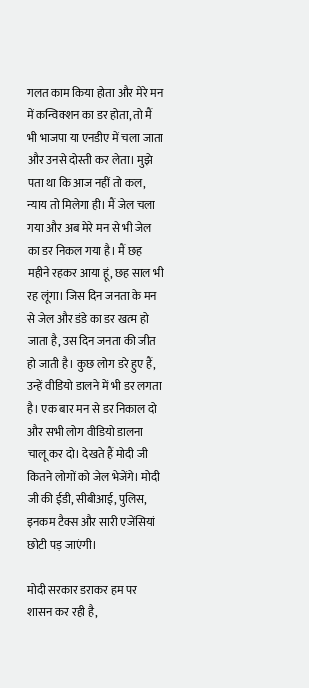गलत काम किया होता और मेरे मन में कन्विक्शन का डर होता, तो मैं भी भाजपा या एनडीए में चला जाता और उनसे दोस्ती कर लेता। मुझे पता था कि आज नहीं तो कल, न्याय तो मिलेगा ही। मैं जेल चला गया और अब मेरे मन से भी जेल का डर निकल गया है। मैं छह महीने रहकर आया हूं, छह साल भी रह लूंगा। जिस दिन जनता के मन से जेल और डंडे का डर खत्म हो जाता है, उस दिन जनता की जीत हो जाती है। कुछ लोग डरे हुए हैं, उन्हें वीडियो डालने में भी डर लगता है। एक बार मन से डर निकाल दो और सभी लोग वीडियो डालना चालू कर दो। देखते हैं मोदी जी कितने लोगों को जेल भेजेंगे। मोदी जी की ईडी, सीबीआई, पुलिस, इनकम टैक्स और सारी एजेंसियां छोटी पड़ जाएंगी।

मोदी सरकार डराकर हम पर शासन कर रही है,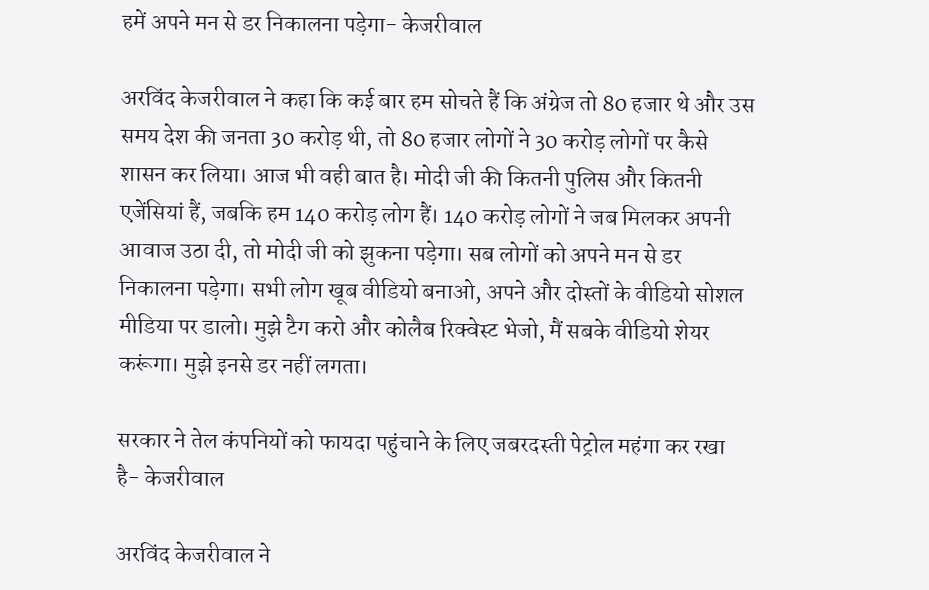हमें अपने मन से डर निकालना पड़ेगा- केजरीवाल

अरविंद केजरीवाल ने कहा कि कई बार हम सोचते हैं कि अंग्रेज तो 80 हजार थे और उस समय देश की जनता 30 करोड़ थी, तो 80 हजार लोगों ने 30 करोड़ लोगों पर कैसे शासन कर लिया। आज भी वही बात है। मोदी जी की कितनी पुलिस और कितनी एजेंसियां हैं, जबकि हम 140 करोड़ लोग हैं। 140 करोड़ लोगों ने जब मिलकर अपनी आवाज उठा दी, तो मोदी जी को झुकना पड़ेगा। सब लोगों को अपने मन से डर निकालना पड़ेगा। सभी लोग खूब वीडियो बनाओ, अपने और दोस्तों के वीडियो सोशल मीडिया पर डालो। मुझे टैग करो और कोलैब रिक्वेस्ट भेजो, मैं सबके वीडियो शेयर करूंगा। मुझे इनसे डर नहीं लगता।

सरकार ने तेल कंपनियों को फायदा पहुंचाने के लिए जबरदस्ती पेट्रोल महंगा कर रखा है- केजरीवाल

अरविंद केजरीवाल ने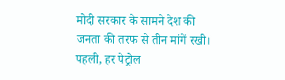मोदी सरकार के सामने देश की जनता की तरफ से तीन मांगें रखी। पहली, हर पेट्रोल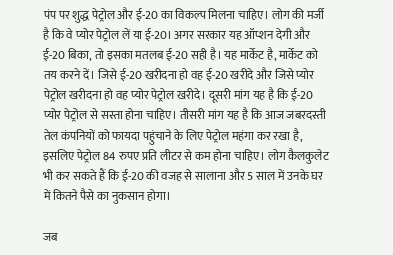पंप पर शुद्ध पेट्रोल और ई-20 का विकल्प मिलना चाहिए। लोग की मर्जी है कि वे प्योर पेट्रोल लें या ई-20। अगर सरकार यह ऑप्शन देगी और ई-20 बिका, तो इसका मतलब ई-20 सही है। यह मार्केट है, मार्केट को तय करने दें। जिसे ई-20 खरीदना हो वह ई-20 खरीदे और जिसे प्योर पेट्रोल खरीदना हो वह प्योर पेट्रोल खरीदे। दूसरी मांग यह है कि ई-20 प्योर पेट्रोल से सस्ता होना चाहिए। तीसरी मांग यह है कि आज जबरदस्ती तेल कंपनियों को फायदा पहुंचाने के लिए पेट्रोल महंगा कर रखा है, इसलिए पेट्रोल 84 रुपए प्रति लीटर से कम होना चाहिए। लोग कैलकुलेट भी कर सकते हैं कि ई-20 की वजह से सालाना और 5 साल में उनके घर में कितने पैसे का नुकसान होगा।

जब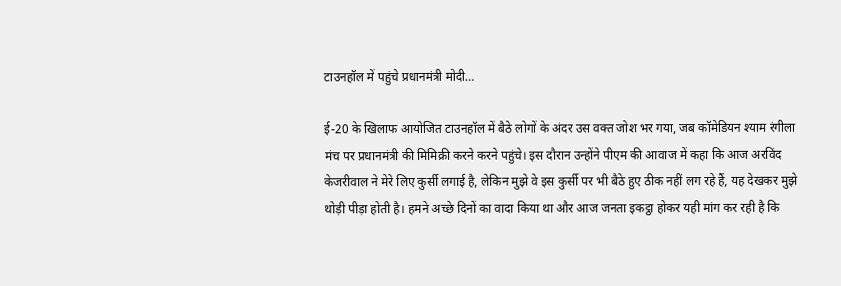टाउनहॉल में पहुंचे प्रधानमंत्री मोदी…

ई-20 के खिलाफ आयोजित टाउनहॉल में बैठे लोगों के अंदर उस वक्त जोश भर गया, जब कॉमेडियन श्याम रंगीला मंच पर प्रधानमंत्री की मिमिक्री करने करने पहुंचे। इस दौरान उन्होंने पीएम की आवाज में कहा कि आज अरविंद केजरीवाल ने मेरे लिए कुर्सी लगाई है, लेकिन मुझे वे इस कुर्सी पर भी बैठे हुए ठीक नहीं लग रहे हैं, यह देखकर मुझे थोड़ी पीड़ा होती है। हमने अच्छे दिनों का वादा किया था और आज जनता इकट्ठा होकर यही मांग कर रही है कि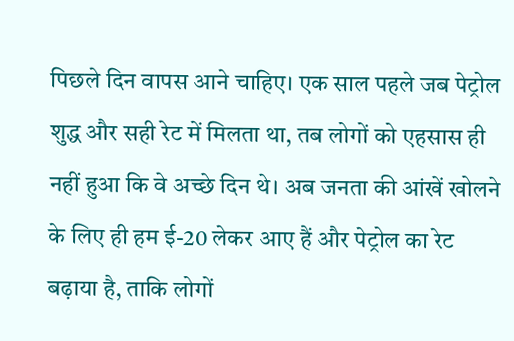पिछले दिन वापस आने चाहिए। एक साल पहले जब पेट्रोल शुद्ध और सही रेट में मिलता था, तब लोगों को एहसास ही नहीं हुआ कि वे अच्छे दिन थे। अब जनता की आंखें खोलने के लिए ही हम ई-20 लेकर आए हैं और पेट्रोल का रेट बढ़ाया है, ताकि लोगों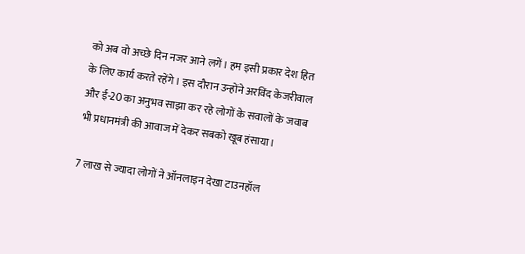को अब वो अच्छे दिन नजर आने लगें। हम इसी प्रकार देश हित के लिए कार्य करते रहेंगे। इस दौरान उन्होंने अरविंद केजरीवाल और ई-20 का अनुभव साझा कर रहे लोगों के सवालों के जवाब भी प्रधानमंत्री की आवाज में देकर सबको खूब हंसाया।

7 लाख से ज्यादा लोगों ने ऑनलाइन देखा टाउनहॉल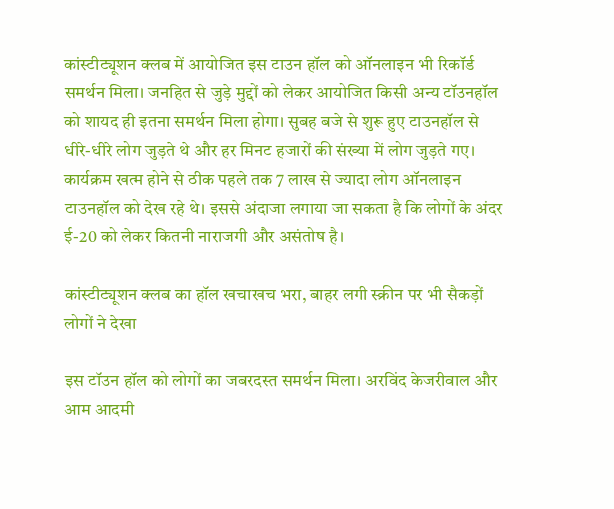कांस्टीट्यूशन क्लब में आयोजित इस टाउन हॉल को ऑनलाइन भी रिकॉर्ड समर्थन मिला। जनहित से जुड़े मुद्दों को लेकर आयोजित किसी अन्य टॉउनहॉल को शायद ही इतना समर्थन मिला होगा। सुबह बजे से शुरू हुए टाउनहॉल से धीरे-धीरे लोग जुड़ते थे और हर मिनट हजारों की संख्या में लोग जुड़ते गए। कार्यक्रम खत्म होने से ठीक पहले तक 7 लाख से ज्यादा लोग ऑनलाइन टाउनहॉल को देख रहे थे। इससे अंदाजा लगाया जा सकता है कि लोगों के अंदर ई-20 को लेकर कितनी नाराजगी और असंतोष है।

कांस्टीट्यूशन क्लब का हॉल खचाखच भरा, बाहर लगी स्क्रीन पर भी सैकड़ों लोगों ने देखा

इस टॉउन हॉल को लोगों का जबरदस्त समर्थन मिला। अरविंद केजरीवाल और आम आदमी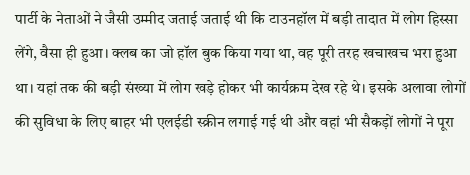पार्टी के नेताओं ने जैसी उम्मीद जताई जताई थी कि टाउनहॉल में बड़ी तादात में लोग हिस्सा लेंगे, वैसा ही हुआ। क्लब का जो हॉल बुक किया गया था, वह पूरी तरह खचाखच भरा हुआ था। यहां तक की बड़ी संख्या में लोग खड़े होकर भी कार्यक्रम देख रहे थे। इसके अलावा लोगों की सुविधा के लिए बाहर भी एलईडी स्क्रीन लगाई गई थी और वहां भी सैकड़ों लोगों ने पूरा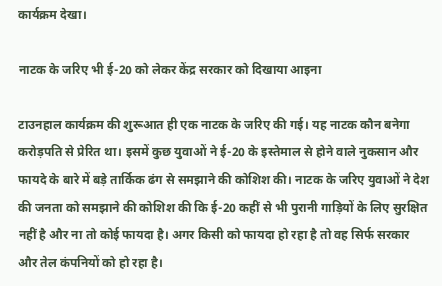कार्यक्रम देखा।

नाटक के जरिए भी ई-20 को लेकर केंद्र सरकार को दिखाया आइना

टाउनहाल कार्यक्रम की शुरूआत ही एक नाटक के जरिए की गई। यह नाटक कौन बनेगा करोड़पति से प्रेरित था। इसमें कुछ युवाओं ने ई-20 के इस्तेमाल से होने वाले नुकसान और फायदे के बारे में बड़े तार्किक ढंग से समझाने की कोशिश की। नाटक के जरिए युवाओं ने देश की जनता को समझाने की कोशिश की कि ई-20 कहीं से भी पुरानी गाड़ियों के लिए सुरक्षित नहीं है और ना तो कोई फायदा है। अगर किसी को फायदा हो रहा है तो वह सिर्फ सरकार और तेल कंपनियों को हो रहा है।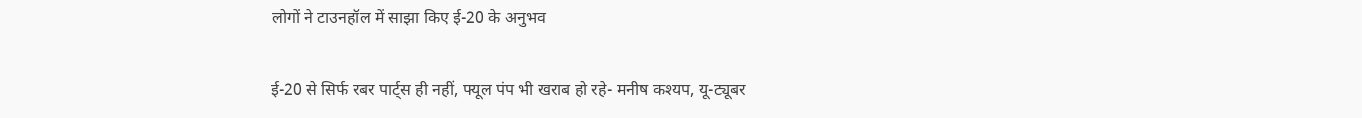लोगों ने टाउनहॉल में साझा किए ई-20 के अनुभव

ई-20 से सिर्फ रबर पार्ट्स ही नहीं, फ्यूल पंप भी खराब हो रहे- मनीष कश्यप, यू-ट्यूबर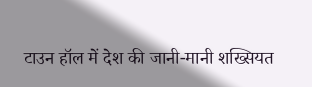टाउन हॉल में देश की जानी-मानी शख्सियत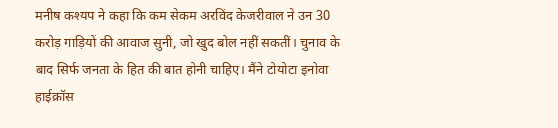मनीष कश्यप ने कहा कि कम सेकम अरविंद केजरीवाल ने उन 30 करोड़ गाड़ियों की आवाज सुनी, जो खुद बोल नहीं सकतीं। चुनाव के बाद सिर्फ जनता के हित की बात होनी चाहिए। मैंने टोयोटा इनोवा हाईक्रॉस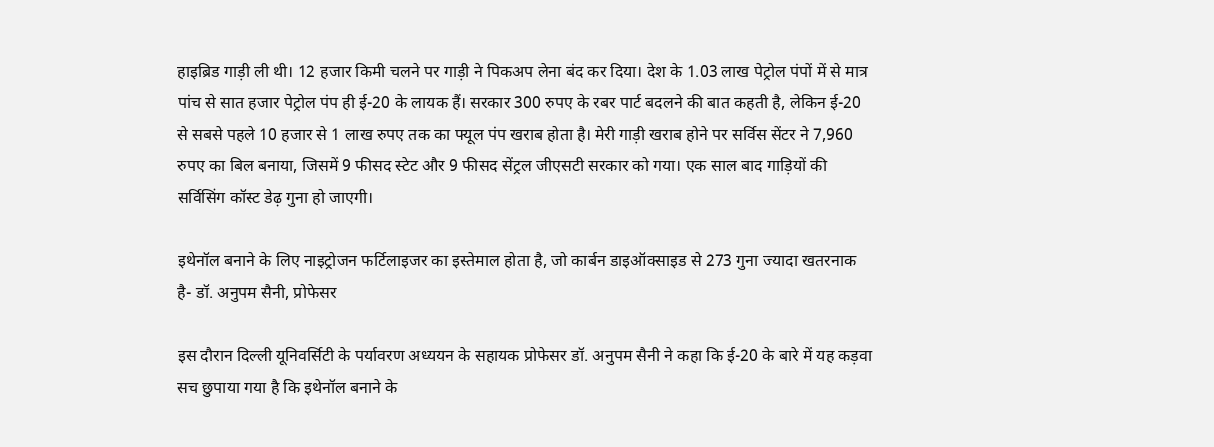हाइब्रिड गाड़ी ली थी। 12 हजार किमी चलने पर गाड़ी ने पिकअप लेना बंद कर दिया। देश के 1.03 लाख पेट्रोल पंपों में से मात्र पांच से सात हजार पेट्रोल पंप ही ई-20 के लायक हैं। सरकार 300 रुपए के रबर पार्ट बदलने की बात कहती है, लेकिन ई-20 से सबसे पहले 10 हजार से 1 लाख रुपए तक का फ्यूल पंप खराब होता है। मेरी गाड़ी खराब होने पर सर्विस सेंटर ने 7,960 रुपए का बिल बनाया, जिसमें 9 फीसद स्टेट और 9 फीसद सेंट्रल जीएसटी सरकार को गया। एक साल बाद गाड़ियों की सर्विसिंग कॉस्ट डेढ़ गुना हो जाएगी।

इथेनॉल बनाने के लिए नाइट्रोजन फर्टिलाइजर का इस्तेमाल होता है, जो कार्बन डाइऑक्साइड से 273 गुना ज्यादा खतरनाक है- डॉ. अनुपम सैनी, प्रोफेसर

इस दौरान दिल्ली यूनिवर्सिटी के पर्यावरण अध्ययन के सहायक प्रोफेसर डॉ. अनुपम सैनी ने कहा कि ई-20 के बारे में यह कड़वा सच छुपाया गया है कि इथेनॉल बनाने के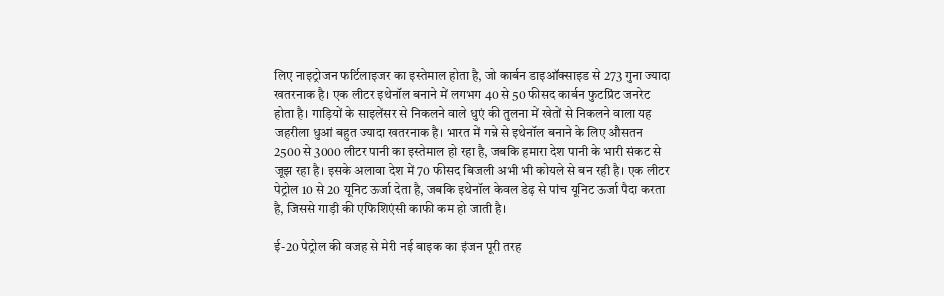लिए नाइट्रोजन फर्टिलाइजर का इस्तेमाल होता है, जो कार्बन डाइऑक्साइड से 273 गुना ज्यादा खतरनाक है। एक लीटर इथेनॉल बनाने में लगभग 40 से 50 फीसद कार्बन फुटप्रिंट जनरेट होता है। गाड़ियों के साइलेंसर से निकलने वाले धुएं की तुलना में खेतों से निकलने वाला यह जहरीला धुआं बहुत ज्यादा खतरनाक है। भारत में गन्ने से इथेनॉल बनाने के लिए औसतन 2500 से 3000 लीटर पानी का इस्तेमाल हो रहा है, जबकि हमारा देश पानी के भारी संकट से जूझ रहा है। इसके अलावा देश में 70 फीसद बिजली अभी भी कोयले से बन रही है। एक लीटर पेट्रोल 10 से 20 यूनिट ऊर्जा देता है, जबकि इथेनॉल केवल डेढ़ से पांच यूनिट ऊर्जा पैदा करता है, जिससे गाड़ी की एफिशिएंसी काफी कम हो जाती है।

ई-20 पेट्रोल की वजह से मेरी नई बाइक का इंजन पूरी तरह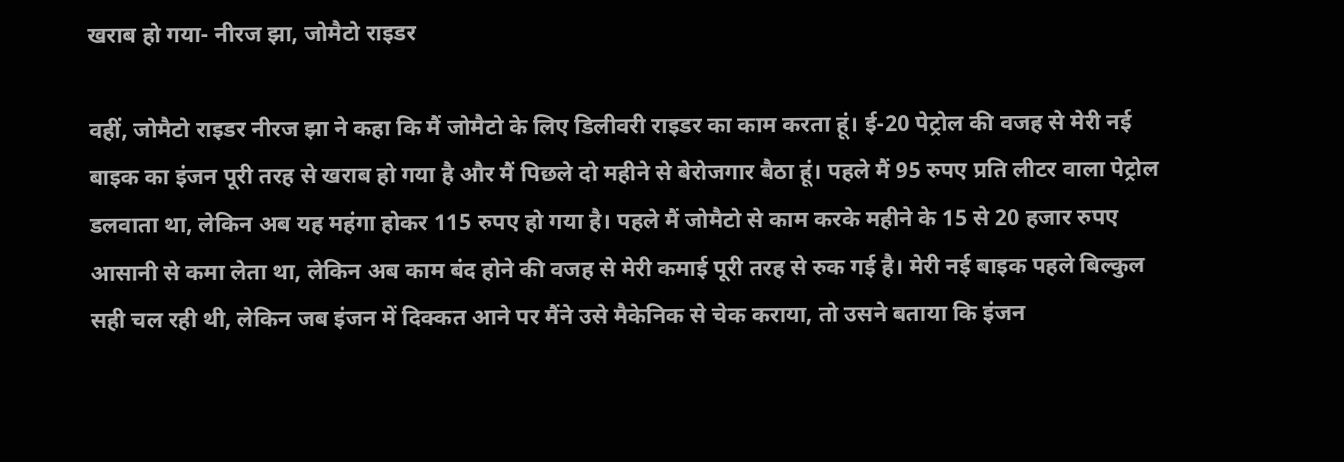खराब हो गया- नीरज झा, जोमैटो राइडर

वहीं, जोमैटो राइडर नीरज झा ने कहा कि मैं जोमैटो के लिए डिलीवरी राइडर का काम करता हूं। ई-20 पेट्रोल की वजह से मेरी नई बाइक का इंजन पूरी तरह से खराब हो गया है और मैं पिछले दो महीने से बेरोजगार बैठा हूं। पहले मैं 95 रुपए प्रति लीटर वाला पेट्रोल डलवाता था, लेकिन अब यह महंगा होकर 115 रुपए हो गया है। पहले मैं जोमैटो से काम करके महीने के 15 से 20 हजार रुपए आसानी से कमा लेता था, लेकिन अब काम बंद होने की वजह से मेरी कमाई पूरी तरह से रुक गई है। मेरी नई बाइक पहले बिल्कुल सही चल रही थी, लेकिन जब इंजन में दिक्कत आने पर मैंने उसे मैकेनिक से चेक कराया, तो उसने बताया कि इंजन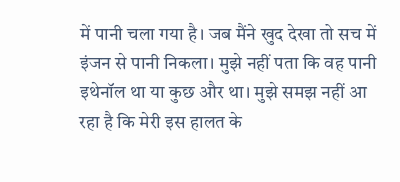में पानी चला गया है। जब मैंने खुद देखा तो सच में इंजन से पानी निकला। मुझे नहीं पता कि वह पानी इथेनॉल था या कुछ और था। मुझे समझ नहीं आ रहा है कि मेरी इस हालत के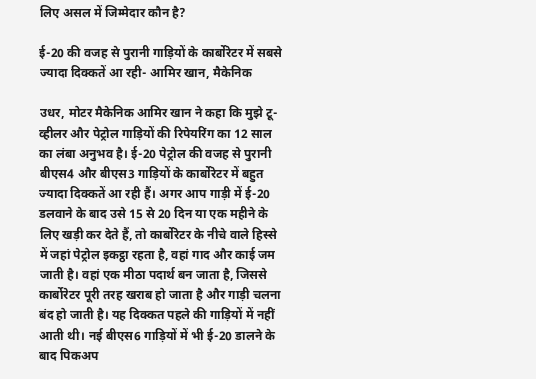लिए असल में जिम्मेदार कौन है?

ई-20 की वजह से पुरानी गाड़ियों के कार्बोरेटर में सबसे ज्यादा दिक्कतें आ रही- आमिर खान, मैकेनिक

उधर, मोटर मैकेनिक आमिर खान ने कहा कि मुझे टू-व्हीलर और पेट्रोल गाड़ियों की रिपेयरिंग का 12 साल का लंबा अनुभव है। ई-20 पेट्रोल की वजह से पुरानी बीएस4 और बीएस3 गाड़ियों के कार्बोरेटर में बहुत ज्यादा दिक्कतें आ रही हैं। अगर आप गाड़ी में ई-20 डलवाने के बाद उसे 15 से 20 दिन या एक महीने के लिए खड़ी कर देते हैं, तो कार्बोरेटर के नीचे वाले हिस्से में जहां पेट्रोल इकट्ठा रहता है, वहां गाद और काई जम जाती है। वहां एक मीठा पदार्थ बन जाता है, जिससे कार्बोरेटर पूरी तरह खराब हो जाता है और गाड़ी चलना बंद हो जाती है। यह दिक्कत पहले की गाड़ियों में नहीं आती थी। नई बीएस6 गाड़ियों में भी ई-20 डालने के बाद पिकअप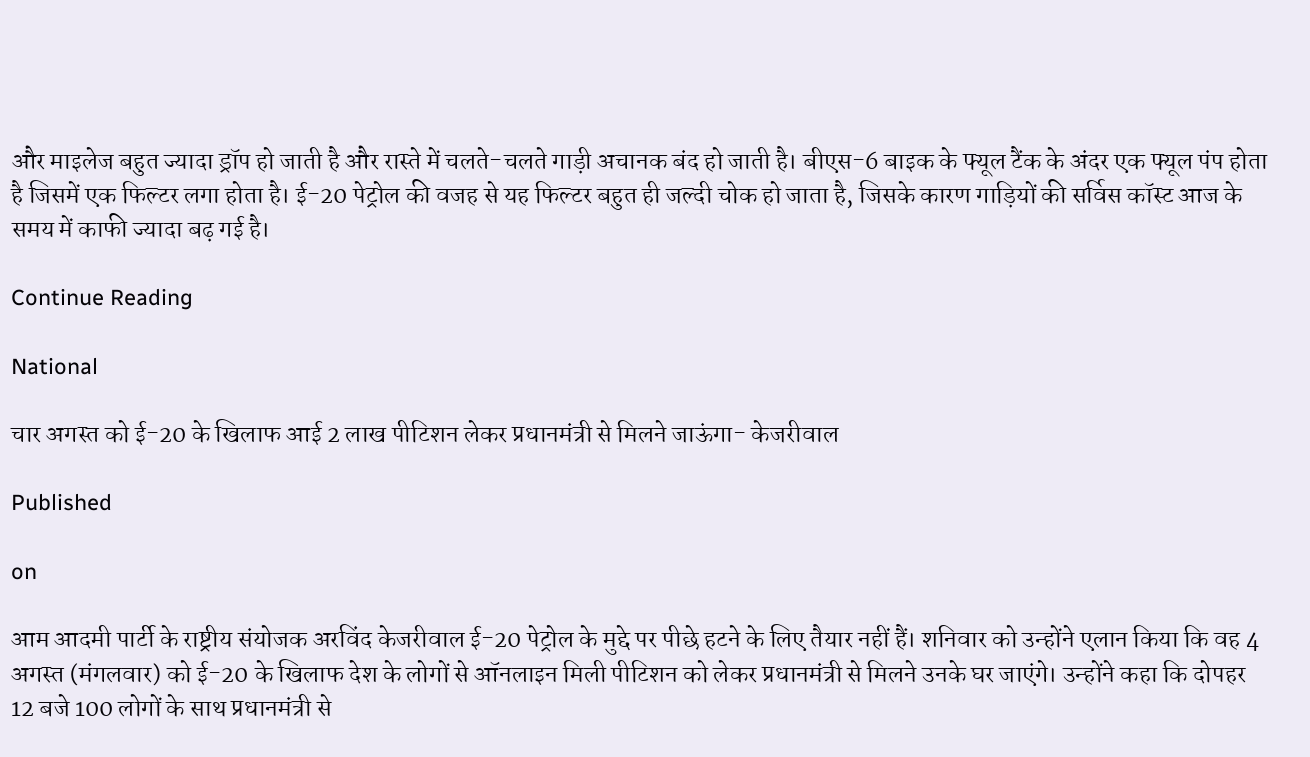और माइलेज बहुत ज्यादा ड्रॉप हो जाती है और रास्ते में चलते-चलते गाड़ी अचानक बंद हो जाती है। बीएस-6 बाइक के फ्यूल टैंक के अंदर एक फ्यूल पंप होता है जिसमें एक फिल्टर लगा होता है। ई-20 पेट्रोल की वजह से यह फिल्टर बहुत ही जल्दी चोक हो जाता है, जिसके कारण गाड़ियों की सर्विस कॉस्ट आज के समय में काफी ज्यादा बढ़ गई है।

Continue Reading

National

चार अगस्त को ई-20 के खिलाफ आई 2 लाख पीटिशन लेकर प्रधानमंत्री से मिलने जाऊंगा- केजरीवाल

Published

on

आम आदमी पार्टी के राष्ट्रीय संयोजक अरविंद केजरीवाल ई-20 पेट्रोल के मुद्दे पर पीछे हटने के लिए तैयार नहीं हैं। शनिवार को उन्होंने एलान किया कि वह 4 अगस्त (मंगलवार) को ई-20 के खिलाफ देश के लोगों से ऑनलाइन मिली पीटिशन को लेकर प्रधानमंत्री से मिलने उनके घर जाएंगे। उन्होंने कहा कि दोपहर 12 बजे 100 लोगों के साथ प्रधानमंत्री से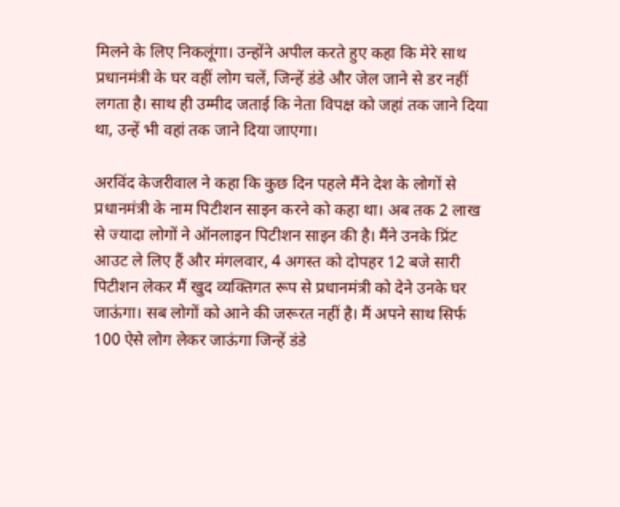मिलने के लिए निकलूंगा। उन्होंने अपील करते हुए कहा कि मेरे साथ प्रधानमंत्री के घर वहीं लोग चलें, जिन्हें डंडे और जेल जाने से डर नहीं लगता है। साथ ही उम्मीद जताई कि नेता विपक्ष को जहां तक जाने दिया था, उन्हें भी वहां तक जाने दिया जाएगा।

अरविंद केजरीवाल ने कहा कि कुछ दिन पहले मैंने देश के लोगों से प्रधानमंत्री के नाम पिटीशन साइन करने को कहा था। अब तक 2 लाख से ज्यादा लोगों ने ऑनलाइन पिटीशन साइन की है। मैंने उनके प्रिंट आउट ले लिए हैं और मंगलवार, 4 अगस्त को दोपहर 12 बजे सारी पिटीशन लेकर मैं खुद व्यक्तिगत रूप से प्रधानमंत्री को देने उनके घर जाऊंगा। सब लोगों को आने की जरूरत नहीं है। मैं अपने साथ सिर्फ 100 ऐसे लोग लेकर जाऊंगा जिन्हें डंडे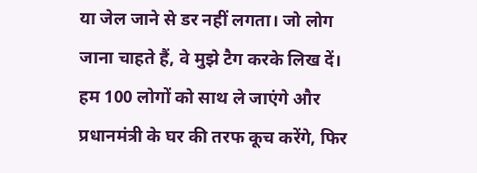या जेल जाने से डर नहीं लगता। जो लोग जाना चाहते हैं, वे मुझे टैग करके लिख दें। हम 100 लोगों को साथ ले जाएंगे और प्रधानमंत्री के घर की तरफ कूच करेंगे, फिर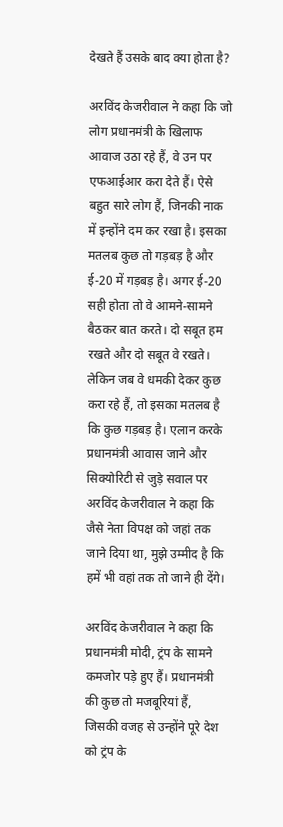देखते हैं उसके बाद क्या होता है?

अरविंद केजरीवाल ने कहा कि जो लोग प्रधानमंत्री के खिलाफ आवाज उठा रहे हैं, वे उन पर एफआईआर करा देते हैं। ऐसे बहुत सारे लोग हैं, जिनकी नाक में इन्होंने दम कर रखा है। इसका मतलब कुछ तो गड़बड़ है और ई-20 में गड़बड़ है। अगर ई-20 सही होता तो वे आमने-सामने बैठकर बात करते। दो सबूत हम रखते और दो सबूत वे रखते। लेकिन जब वे धमकी देकर कुछ करा रहे हैं, तो इसका मतलब है कि कुछ गड़बड़ है। एलान करके प्रधानमंत्री आवास जाने और सिक्योरिटी से जुड़े सवाल पर अरविंद केजरीवाल ने कहा कि जैसे नेता विपक्ष को जहां तक जाने दिया था, मुझे उम्मीद है कि हमें भी वहां तक तो जाने ही देंगे।

अरविंद केजरीवाल ने कहा कि प्रधानमंत्री मोदी, ट्रंप के सामने कमजोर पड़े हुए हैं। प्रधानमंत्री की कुछ तो मजबूरियां हैं, जिसकी वजह से उन्होंने पूरे देश को ट्रंप के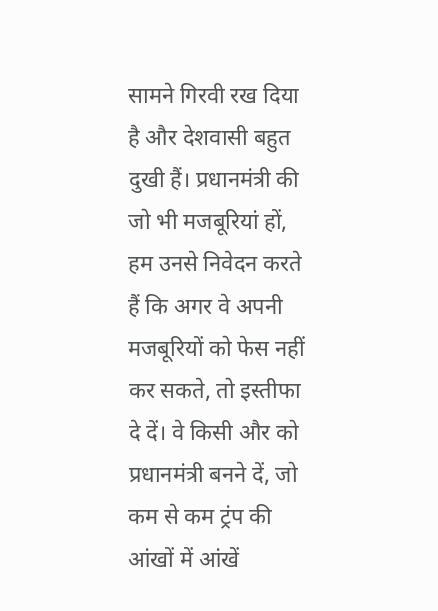सामने गिरवी रख दिया है और देशवासी बहुत दुखी हैं। प्रधानमंत्री की जो भी मजबूरियां हों, हम उनसे निवेदन करते हैं कि अगर वे अपनी मजबूरियों को फेस नहीं कर सकते, तो इस्तीफा दे दें। वे किसी और को प्रधानमंत्री बनने दें, जो कम से कम ट्रंप की आंखों में आंखें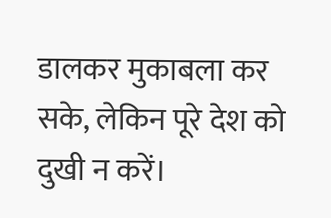डालकर मुकाबला कर सके, लेकिन पूरे देश को दुखी न करें।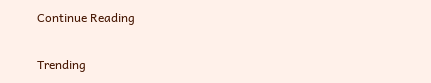Continue Reading

Trending